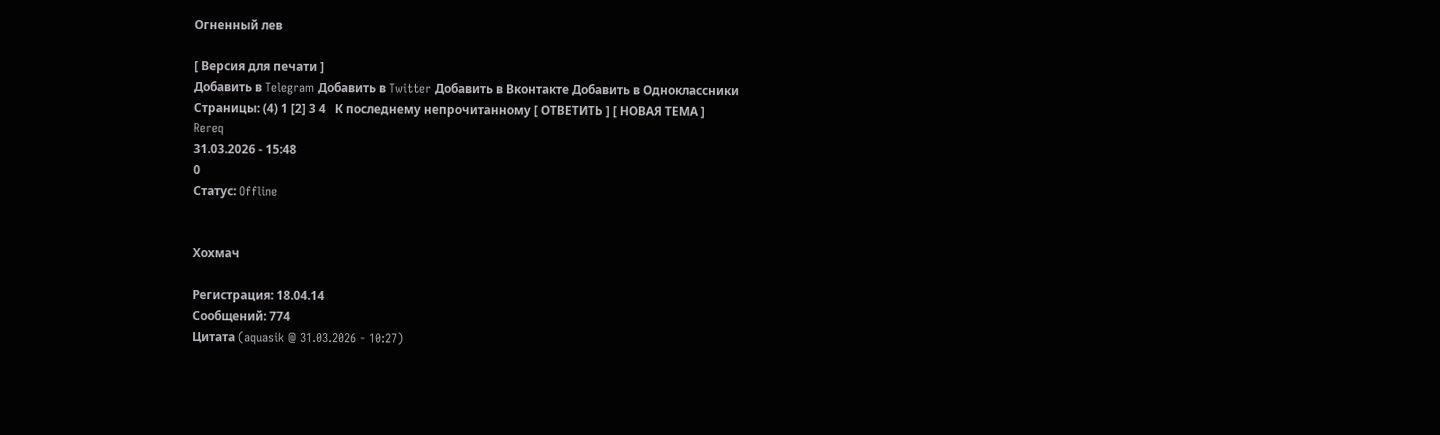Огненный лев

[ Версия для печати ]
Добавить в Telegram Добавить в Twitter Добавить в Вконтакте Добавить в Одноклассники
Страницы: (4) 1 [2] 3 4   К последнему непрочитанному [ ОТВЕТИТЬ ] [ НОВАЯ ТЕМА ]
Rereq
31.03.2026 - 15:48
0
Статус: Offline


Хохмач

Регистрация: 18.04.14
Сообщений: 774
Цитата (aquasik @ 31.03.2026 - 10:27)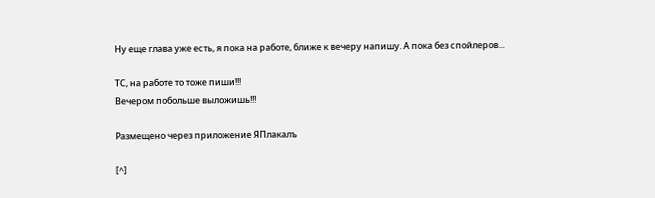Ну еще глава уже есть, я пока на работе, ближе к вечеру напишу. А пока без спойлеров...

ТС, на работе то тоже пиши!!!
Вечером побольше выложишь!!!

Размещено через приложение ЯПлакалъ

[^]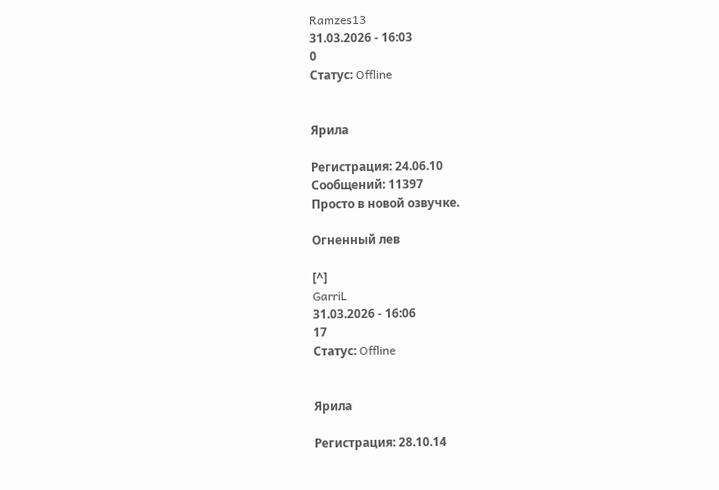Ramzes13
31.03.2026 - 16:03
0
Статус: Offline


Ярила

Регистрация: 24.06.10
Сообщений: 11397
Просто в новой озвучке.

Огненный лев

[^]
GarriL
31.03.2026 - 16:06
17
Статус: Offline


Ярила

Регистрация: 28.10.14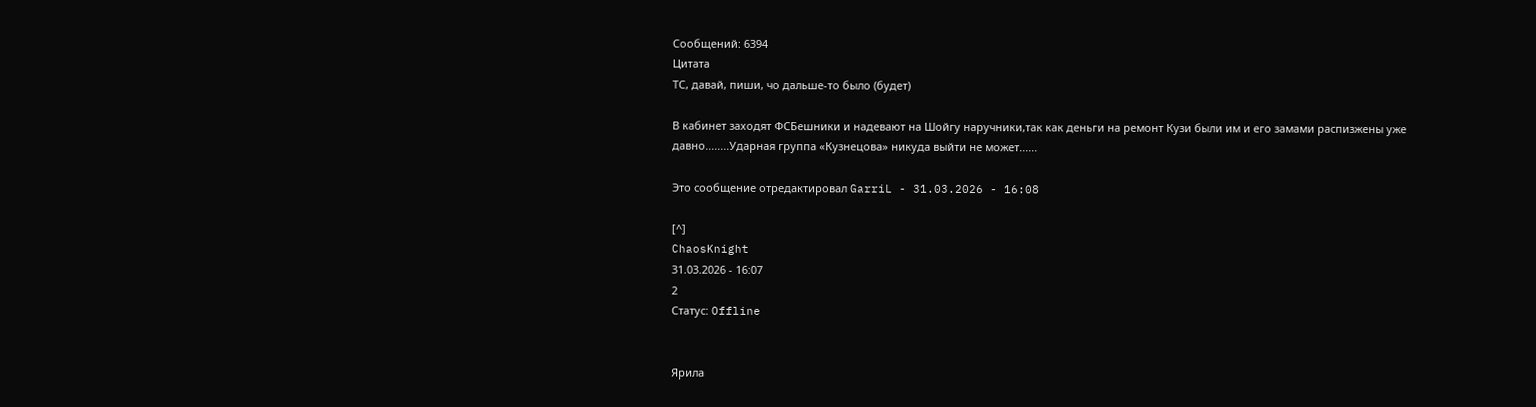Сообщений: 6394
Цитата
ТС, давай, пиши, чо дальше-то было (будет)

В кабинет заходят ФСБешники и надевают на Шойгу наручники,так как деньги на ремонт Кузи были им и его замами распизжены уже давно........Ударная группа «Кузнецова» никуда выйти не может......

Это сообщение отредактировал GarriL - 31.03.2026 - 16:08

[^]
ChaosKnight
31.03.2026 - 16:07
2
Статус: Offline


Ярила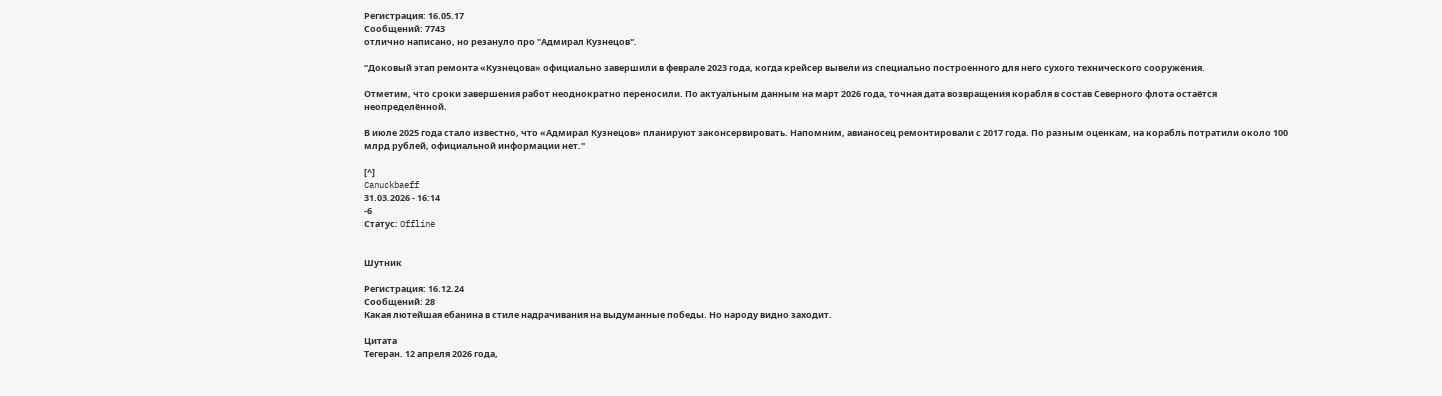Регистрация: 16.05.17
Сообщений: 7743
отлично написано, но резануло про "Адмирал Кузнецов".

"Доковый этап ремонта «Кузнецова» официально завершили в феврале 2023 года, когда крейсер вывели из специально построенного для него сухого технического сооружения.

Отметим, что сроки завершения работ неоднократно переносили. По актуальным данным на март 2026 года, точная дата возвращения корабля в состав Северного флота остаётся неопределённой.

В июле 2025 года стало известно, что «Адмирал Кузнецов» планируют законсервировать. Напомним, авианосец ремонтировали с 2017 года. По разным оценкам, на корабль потратили около 100 млрд рублей, официальной информации нет."

[^]
Canuckbaeff
31.03.2026 - 16:14
-6
Статус: Offline


Шутник

Регистрация: 16.12.24
Сообщений: 28
Какая лютейшая ебанина в стиле надрачивания на выдуманные победы. Но народу видно заходит.

Цитата
Тегеран. 12 апреля 2026 года,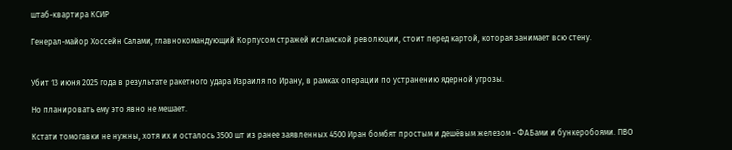штаб-квартира КСИР

Генерал-майор Хоссейн Салами, главнокомандующий Корпусом стражей исламской революции, стоит перед картой, которая занимает всю стену.


Убит 13 июня 2025 года в результате ракетного удара Израиля по Ирану, в рамках операции по устранению ядерной угрозы.

Но планировать ему это явно не мешает.

Кстати томогавки не нужны, хотя их и осталось 3500 шт из ранее заявленных 4500 Иран бомбят простым и дешёвым железом - ФАБами и бункеробоями. ПВО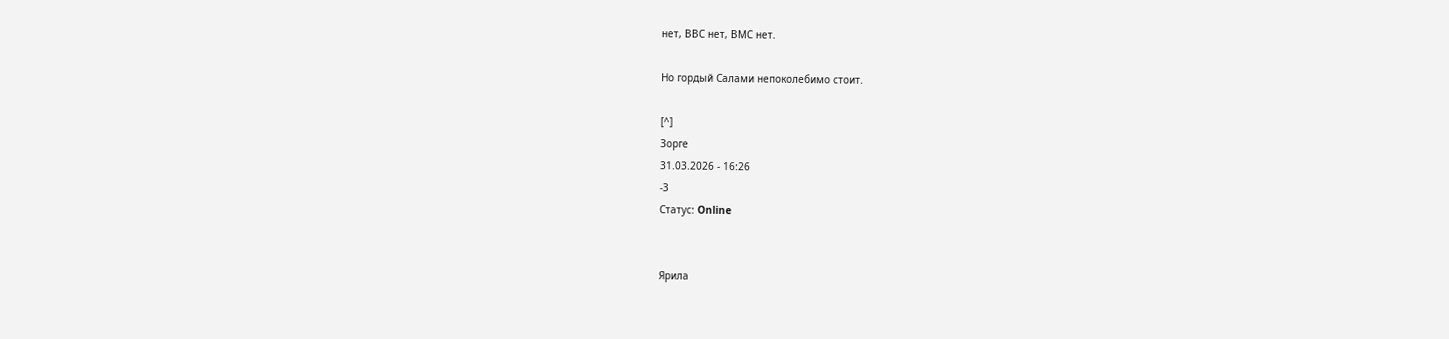нет, ВВС нет, ВМС нет.

Но гордый Салами непоколебимо стоит.

[^]
Зорге
31.03.2026 - 16:26
-3
Статус: Online


Ярила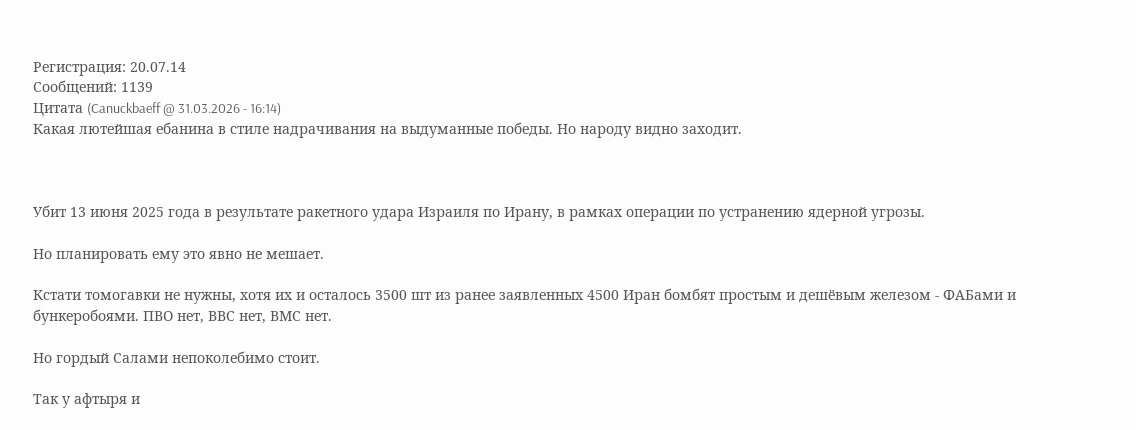Регистрация: 20.07.14
Сообщений: 1139
Цитата (Canuckbaeff @ 31.03.2026 - 16:14)
Какая лютейшая ебанина в стиле надрачивания на выдуманные победы. Но народу видно заходит.



Убит 13 июня 2025 года в результате ракетного удара Израиля по Ирану, в рамках операции по устранению ядерной угрозы.

Но планировать ему это явно не мешает.

Кстати томогавки не нужны, хотя их и осталось 3500 шт из ранее заявленных 4500 Иран бомбят простым и дешёвым железом - ФАБами и бункеробоями. ПВО нет, ВВС нет, ВМС нет.

Но гордый Салами непоколебимо стоит.

Так у афтыря и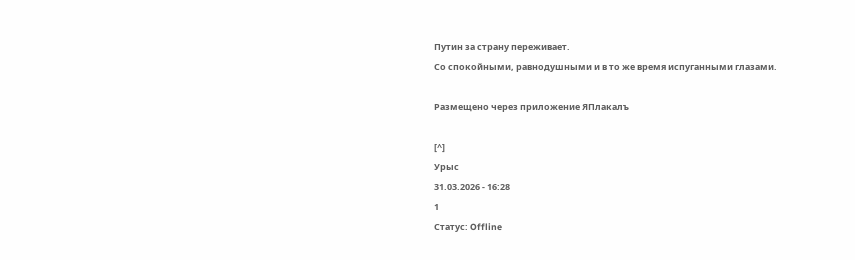Путин за страну переживает.
Со спокойными, равнодушными и в то же время испуганными глазами.

Размещено через приложение ЯПлакалъ

[^]
Урыс
31.03.2026 - 16:28
1
Статус: Offline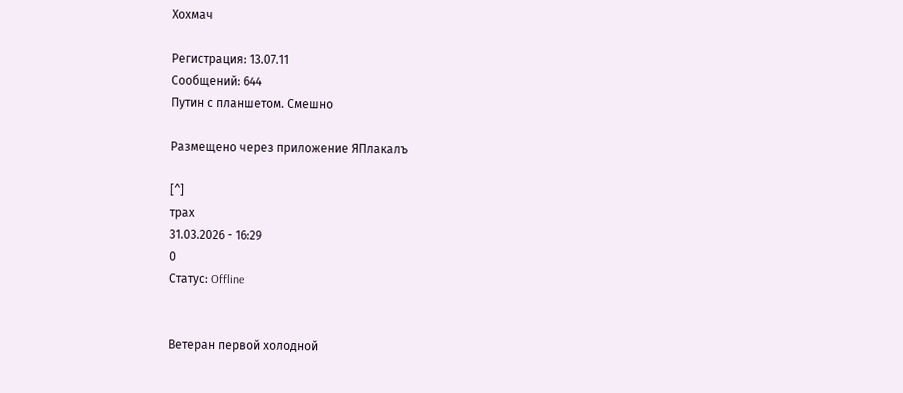Хохмач

Регистрация: 13.07.11
Сообщений: 644
Путин с планшетом. Смешно

Размещено через приложение ЯПлакалъ

[^]
трах
31.03.2026 - 16:29
0
Статус: Offline


Ветеран первой холодной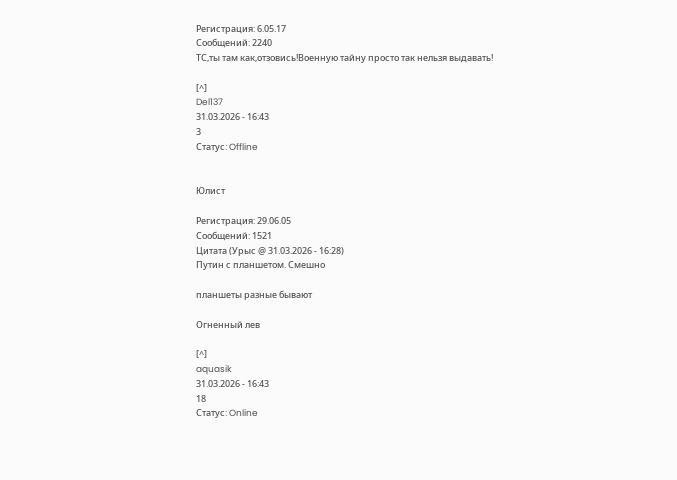Регистрация: 6.05.17
Сообщений: 2240
ТС,ты там как,отзовись!Военную тайну просто так нельзя выдавать!

[^]
Del137
31.03.2026 - 16:43
3
Статус: Offline


Юлист

Регистрация: 29.06.05
Сообщений: 1521
Цитата (Урыс @ 31.03.2026 - 16:28)
Путин с планшетом. Смешно

планшеты разные бывают

Огненный лев

[^]
aquasik
31.03.2026 - 16:43
18
Статус: Online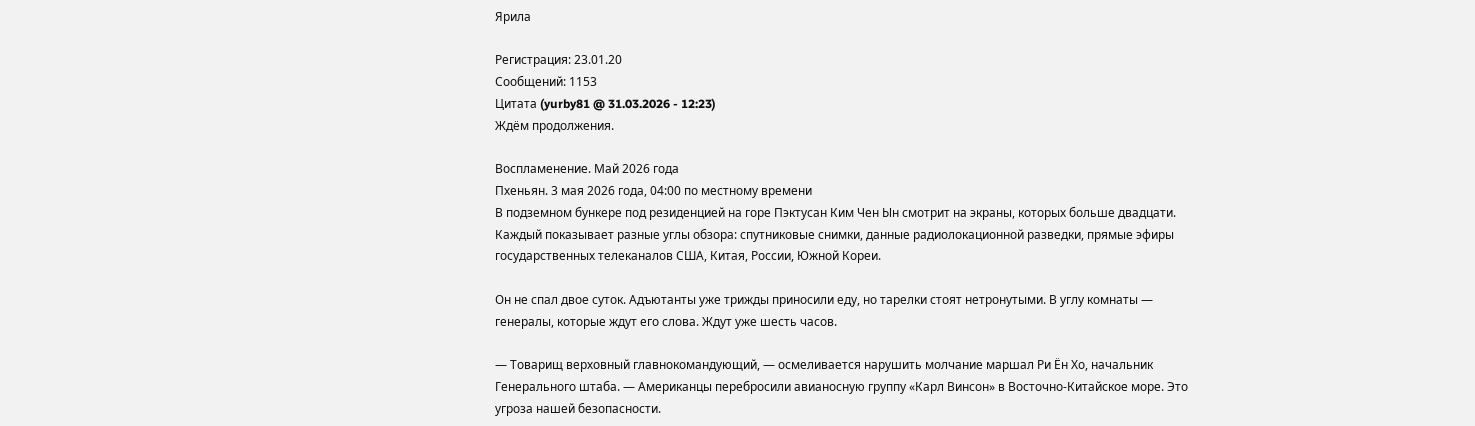Ярила

Регистрация: 23.01.20
Сообщений: 1153
Цитата (yurby81 @ 31.03.2026 - 12:23)
Ждём продолжения.

Воспламенение. Май 2026 года
Пхеньян. 3 мая 2026 года, 04:00 по местному времени
В подземном бункере под резиденцией на горе Пэктусан Ким Чен Ын смотрит на экраны, которых больше двадцати. Каждый показывает разные углы обзора: спутниковые снимки, данные радиолокационной разведки, прямые эфиры государственных телеканалов США, Китая, России, Южной Кореи.

Он не спал двое суток. Адъютанты уже трижды приносили еду, но тарелки стоят нетронутыми. В углу комнаты — генералы, которые ждут его слова. Ждут уже шесть часов.

— Товарищ верховный главнокомандующий, — осмеливается нарушить молчание маршал Ри Ён Хо, начальник Генерального штаба. — Американцы перебросили авианосную группу «Карл Винсон» в Восточно-Китайское море. Это угроза нашей безопасности.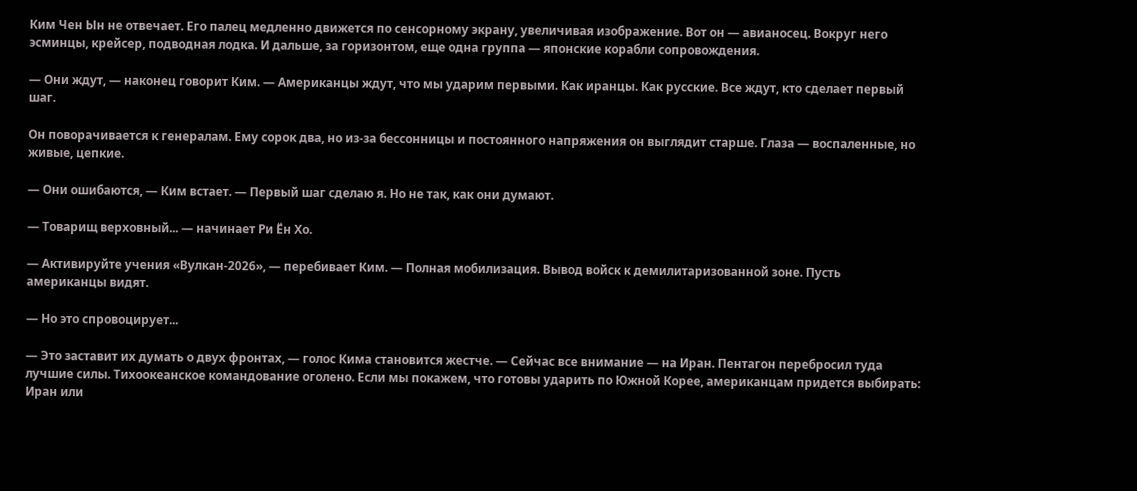Ким Чен Ын не отвечает. Его палец медленно движется по сенсорному экрану, увеличивая изображение. Вот он — авианосец. Вокруг него эсминцы, крейсер, подводная лодка. И дальше, за горизонтом, еще одна группа — японские корабли сопровождения.

— Они ждут, — наконец говорит Ким. — Американцы ждут, что мы ударим первыми. Как иранцы. Как русские. Все ждут, кто сделает первый шаг.

Он поворачивается к генералам. Ему сорок два, но из-за бессонницы и постоянного напряжения он выглядит старше. Глаза — воспаленные, но живые, цепкие.

— Они ошибаются, — Ким встает. — Первый шаг сделаю я. Но не так, как они думают.

— Товарищ верховный... — начинает Ри Ён Хо.

— Активируйте учения «Вулкан-2026», — перебивает Ким. — Полная мобилизация. Вывод войск к демилитаризованной зоне. Пусть американцы видят.

— Но это спровоцирует...

— Это заставит их думать о двух фронтах, — голос Кима становится жестче. — Сейчас все внимание — на Иран. Пентагон перебросил туда лучшие силы. Тихоокеанское командование оголено. Если мы покажем, что готовы ударить по Южной Корее, американцам придется выбирать: Иран или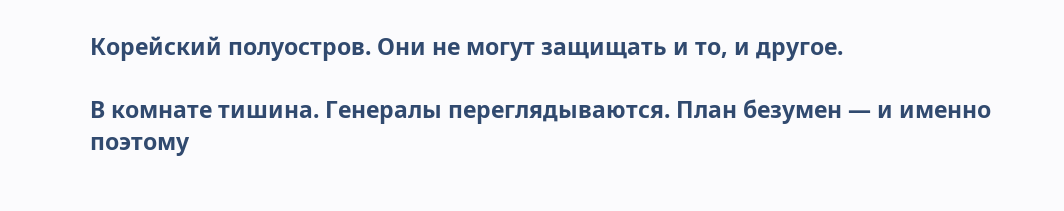Корейский полуостров. Они не могут защищать и то, и другое.

В комнате тишина. Генералы переглядываются. План безумен — и именно поэтому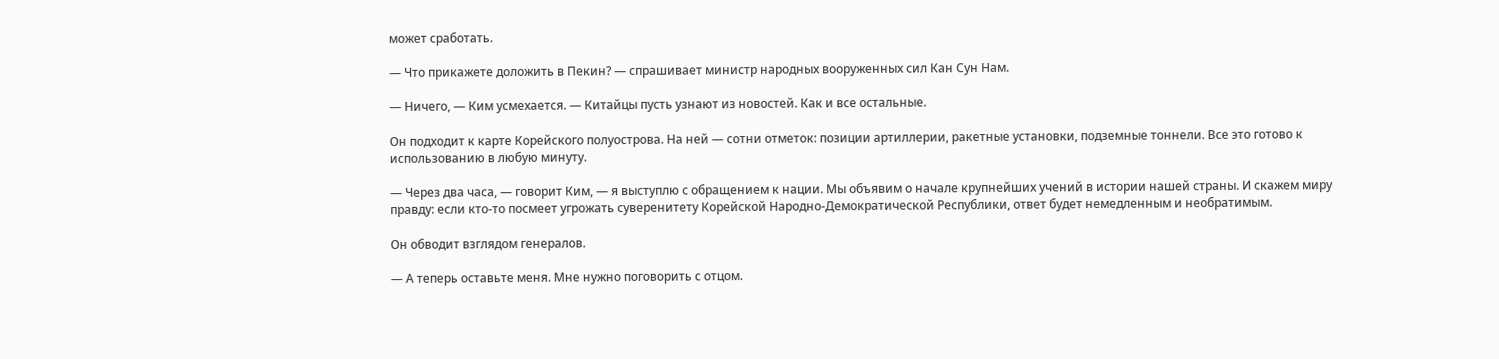может сработать.

— Что прикажете доложить в Пекин? — спрашивает министр народных вооруженных сил Кан Сун Нам.

— Ничего, — Ким усмехается. — Китайцы пусть узнают из новостей. Как и все остальные.

Он подходит к карте Корейского полуострова. На ней — сотни отметок: позиции артиллерии, ракетные установки, подземные тоннели. Все это готово к использованию в любую минуту.

— Через два часа, — говорит Ким, — я выступлю с обращением к нации. Мы объявим о начале крупнейших учений в истории нашей страны. И скажем миру правду: если кто-то посмеет угрожать суверенитету Корейской Народно-Демократической Республики, ответ будет немедленным и необратимым.

Он обводит взглядом генералов.

— А теперь оставьте меня. Мне нужно поговорить с отцом.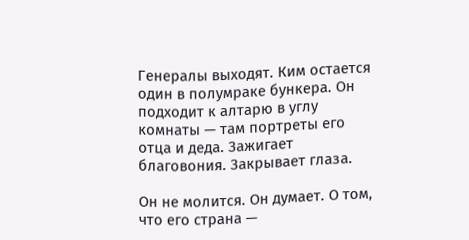Генералы выходят. Ким остается один в полумраке бункера. Он подходит к алтарю в углу комнаты — там портреты его отца и деда. Зажигает благовония. Закрывает глаза.

Он не молится. Он думает. О том, что его страна —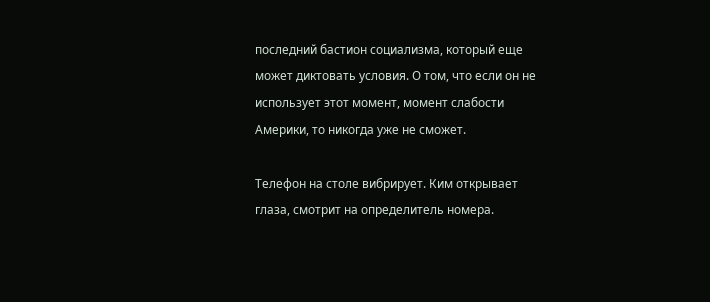последний бастион социализма, который еще может диктовать условия. О том, что если он не использует этот момент, момент слабости Америки, то никогда уже не сможет.

Телефон на столе вибрирует. Ким открывает глаза, смотрит на определитель номера.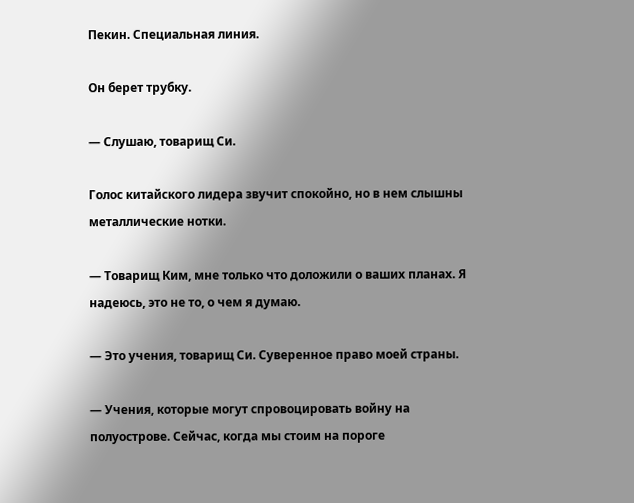Пекин. Специальная линия.

Он берет трубку.

— Слушаю, товарищ Си.

Голос китайского лидера звучит спокойно, но в нем слышны металлические нотки.

— Товарищ Ким, мне только что доложили о ваших планах. Я надеюсь, это не то, о чем я думаю.

— Это учения, товарищ Си. Суверенное право моей страны.

— Учения, которые могут спровоцировать войну на полуострове. Сейчас, когда мы стоим на пороге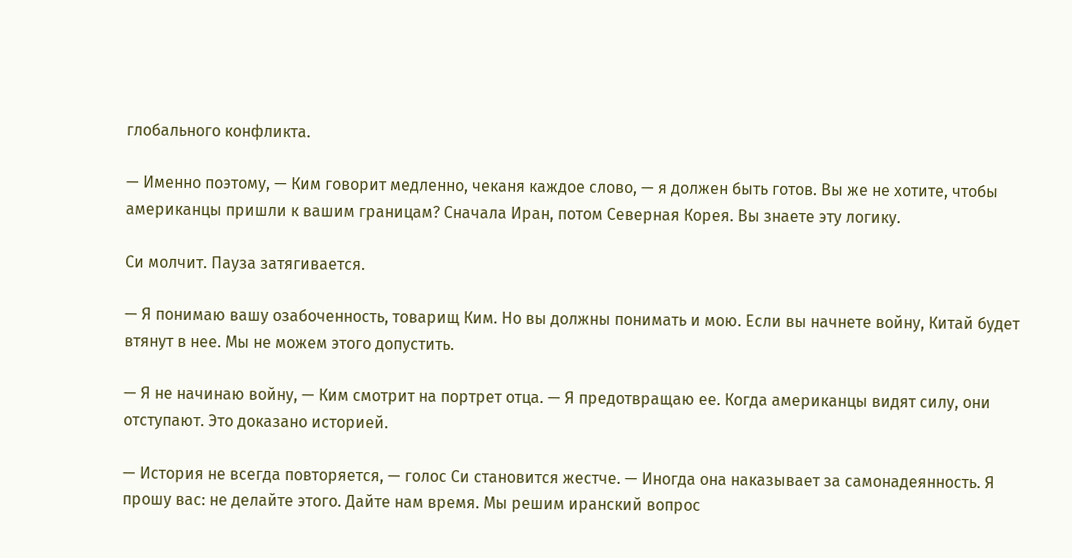глобального конфликта.

— Именно поэтому, — Ким говорит медленно, чеканя каждое слово, — я должен быть готов. Вы же не хотите, чтобы американцы пришли к вашим границам? Сначала Иран, потом Северная Корея. Вы знаете эту логику.

Си молчит. Пауза затягивается.

— Я понимаю вашу озабоченность, товарищ Ким. Но вы должны понимать и мою. Если вы начнете войну, Китай будет втянут в нее. Мы не можем этого допустить.

— Я не начинаю войну, — Ким смотрит на портрет отца. — Я предотвращаю ее. Когда американцы видят силу, они отступают. Это доказано историей.

— История не всегда повторяется, — голос Си становится жестче. — Иногда она наказывает за самонадеянность. Я прошу вас: не делайте этого. Дайте нам время. Мы решим иранский вопрос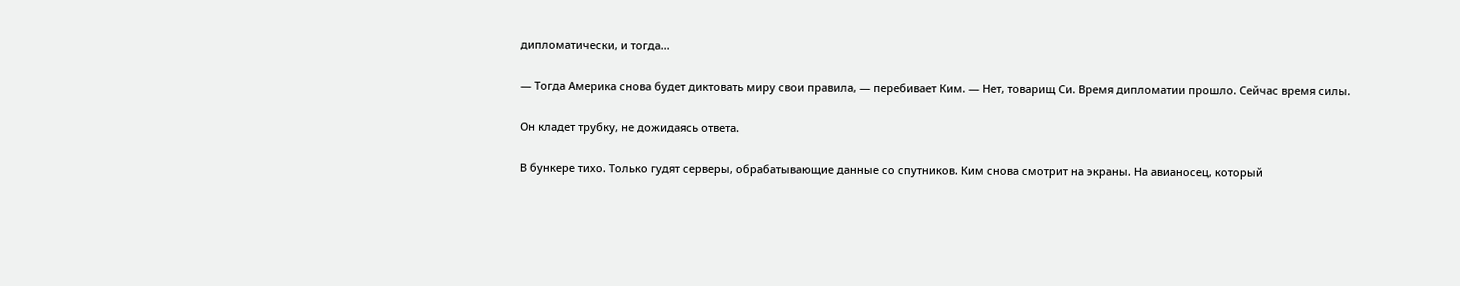дипломатически, и тогда...

— Тогда Америка снова будет диктовать миру свои правила, — перебивает Ким. — Нет, товарищ Си. Время дипломатии прошло. Сейчас время силы.

Он кладет трубку, не дожидаясь ответа.

В бункере тихо. Только гудят серверы, обрабатывающие данные со спутников. Ким снова смотрит на экраны. На авианосец, который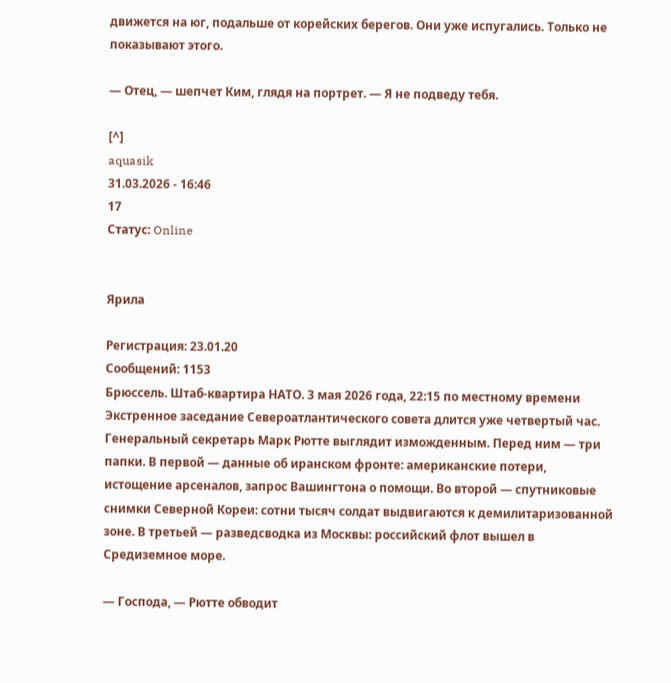движется на юг, подальше от корейских берегов. Они уже испугались. Только не показывают этого.

— Отец, — шепчет Ким, глядя на портрет. — Я не подведу тебя.

[^]
aquasik
31.03.2026 - 16:46
17
Статус: Online


Ярила

Регистрация: 23.01.20
Сообщений: 1153
Брюссель. Штаб-квартира НАТО. 3 мая 2026 года, 22:15 по местному времени
Экстренное заседание Североатлантического совета длится уже четвертый час. Генеральный секретарь Марк Рютте выглядит изможденным. Перед ним — три папки. В первой — данные об иранском фронте: американские потери, истощение арсеналов, запрос Вашингтона о помощи. Во второй — спутниковые снимки Северной Кореи: сотни тысяч солдат выдвигаются к демилитаризованной зоне. В третьей — разведсводка из Москвы: российский флот вышел в Средиземное море.

— Господа, — Рютте обводит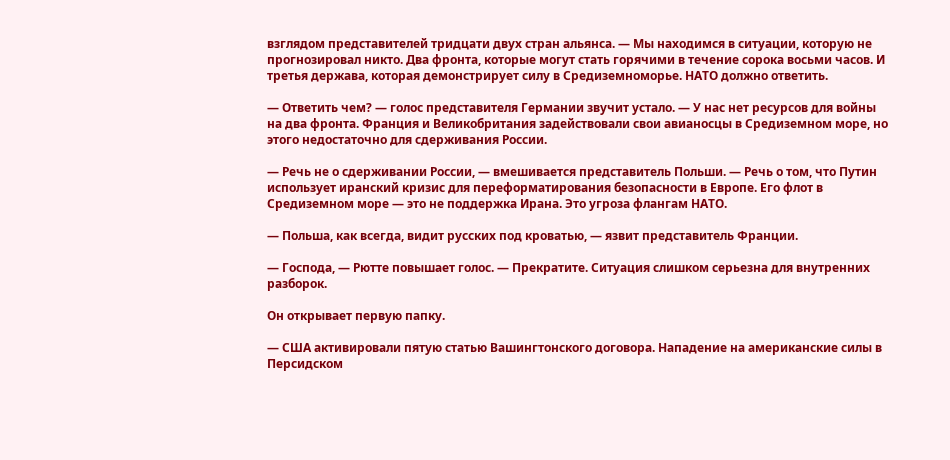взглядом представителей тридцати двух стран альянса. — Мы находимся в ситуации, которую не прогнозировал никто. Два фронта, которые могут стать горячими в течение сорока восьми часов. И третья держава, которая демонстрирует силу в Средиземноморье. НАТО должно ответить.

— Ответить чем? — голос представителя Германии звучит устало. — У нас нет ресурсов для войны на два фронта. Франция и Великобритания задействовали свои авианосцы в Средиземном море, но этого недостаточно для сдерживания России.

— Речь не о сдерживании России, — вмешивается представитель Польши. — Речь о том, что Путин использует иранский кризис для переформатирования безопасности в Европе. Его флот в Средиземном море — это не поддержка Ирана. Это угроза флангам НАТО.

— Польша, как всегда, видит русских под кроватью, — язвит представитель Франции.

— Господа, — Рютте повышает голос. — Прекратите. Ситуация слишком серьезна для внутренних разборок.

Он открывает первую папку.

— США активировали пятую статью Вашингтонского договора. Нападение на американские силы в Персидском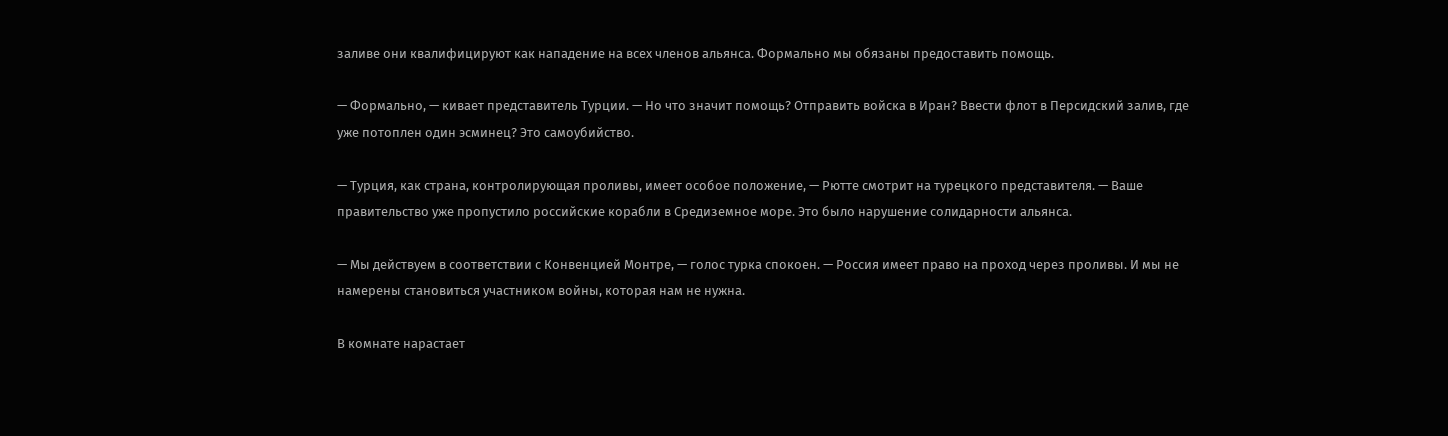заливе они квалифицируют как нападение на всех членов альянса. Формально мы обязаны предоставить помощь.

— Формально, — кивает представитель Турции. — Но что значит помощь? Отправить войска в Иран? Ввести флот в Персидский залив, где уже потоплен один эсминец? Это самоубийство.

— Турция, как страна, контролирующая проливы, имеет особое положение, — Рютте смотрит на турецкого представителя. — Ваше правительство уже пропустило российские корабли в Средиземное море. Это было нарушение солидарности альянса.

— Мы действуем в соответствии с Конвенцией Монтре, — голос турка спокоен. — Россия имеет право на проход через проливы. И мы не намерены становиться участником войны, которая нам не нужна.

В комнате нарастает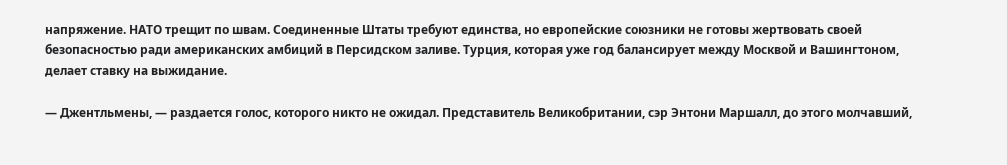напряжение. НАТО трещит по швам. Соединенные Штаты требуют единства, но европейские союзники не готовы жертвовать своей безопасностью ради американских амбиций в Персидском заливе. Турция, которая уже год балансирует между Москвой и Вашингтоном, делает ставку на выжидание.

— Джентльмены, — раздается голос, которого никто не ожидал. Представитель Великобритании, сэр Энтони Маршалл, до этого молчавший,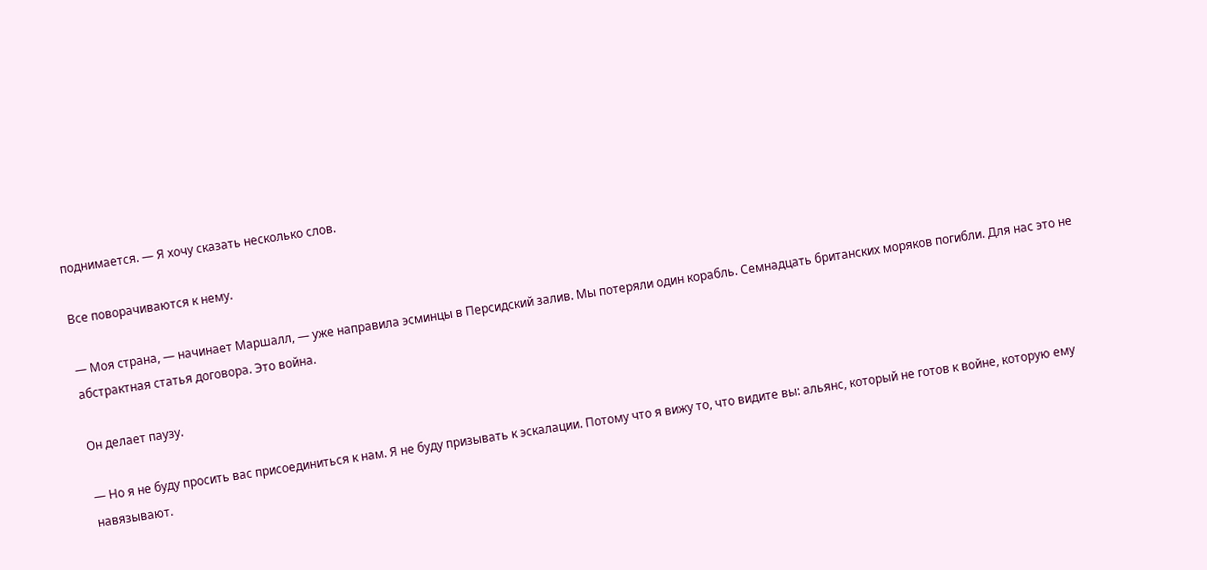поднимается. — Я хочу сказать несколько слов.

Все поворачиваются к нему.

— Моя страна, — начинает Маршалл, — уже направила эсминцы в Персидский залив. Мы потеряли один корабль. Семнадцать британских моряков погибли. Для нас это не абстрактная статья договора. Это война.

Он делает паузу.

— Но я не буду просить вас присоединиться к нам. Я не буду призывать к эскалации. Потому что я вижу то, что видите вы: альянс, который не готов к войне, которую ему навязывают.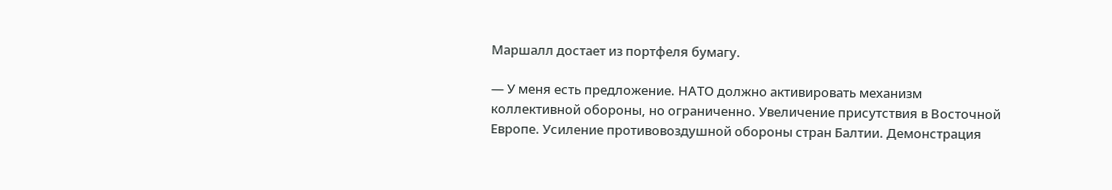Маршалл достает из портфеля бумагу.

— У меня есть предложение. НАТО должно активировать механизм коллективной обороны, но ограниченно. Увеличение присутствия в Восточной Европе. Усиление противовоздушной обороны стран Балтии. Демонстрация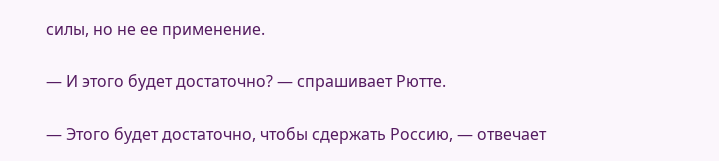силы, но не ее применение.

— И этого будет достаточно? — спрашивает Рютте.

— Этого будет достаточно, чтобы сдержать Россию, — отвечает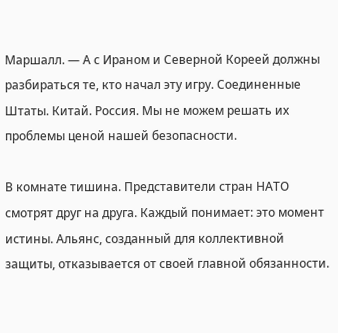Маршалл. — А с Ираном и Северной Кореей должны разбираться те, кто начал эту игру. Соединенные Штаты. Китай. Россия. Мы не можем решать их проблемы ценой нашей безопасности.

В комнате тишина. Представители стран НАТО смотрят друг на друга. Каждый понимает: это момент истины. Альянс, созданный для коллективной защиты, отказывается от своей главной обязанности.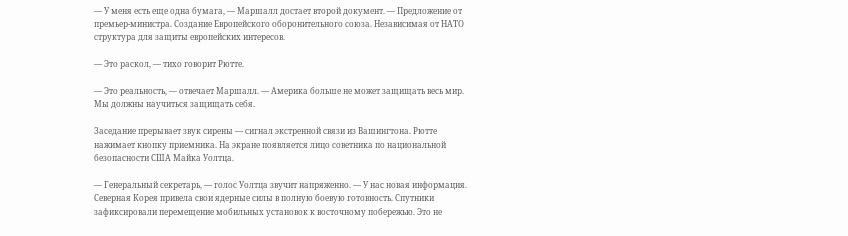— У меня есть еще одна бумага, — Маршалл достает второй документ. — Предложение от премьер-министра. Создание Европейского оборонительного союза. Независимая от НАТО структура для защиты европейских интересов.

— Это раскол, — тихо говорит Рютте.

— Это реальность, — отвечает Маршалл. — Америка больше не может защищать весь мир. Мы должны научиться защищать себя.

Заседание прерывает звук сирены — сигнал экстренной связи из Вашингтона. Рютте нажимает кнопку приемника. На экране появляется лицо советника по национальной безопасности США Майка Уолтца.

— Генеральный секретарь, — голос Уолтца звучит напряженно. — У нас новая информация. Северная Корея привела свои ядерные силы в полную боевую готовность. Спутники зафиксировали перемещение мобильных установок к восточному побережью. Это не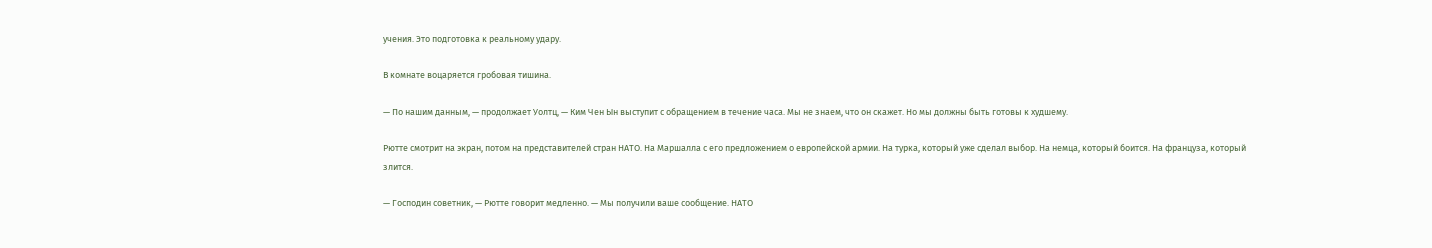учения. Это подготовка к реальному удару.

В комнате воцаряется гробовая тишина.

— По нашим данным, — продолжает Уолтц, — Ким Чен Ын выступит с обращением в течение часа. Мы не знаем, что он скажет. Но мы должны быть готовы к худшему.

Рютте смотрит на экран, потом на представителей стран НАТО. На Маршалла с его предложением о европейской армии. На турка, который уже сделал выбор. На немца, который боится. На француза, который злится.

— Господин советник, — Рютте говорит медленно. — Мы получили ваше сообщение. НАТО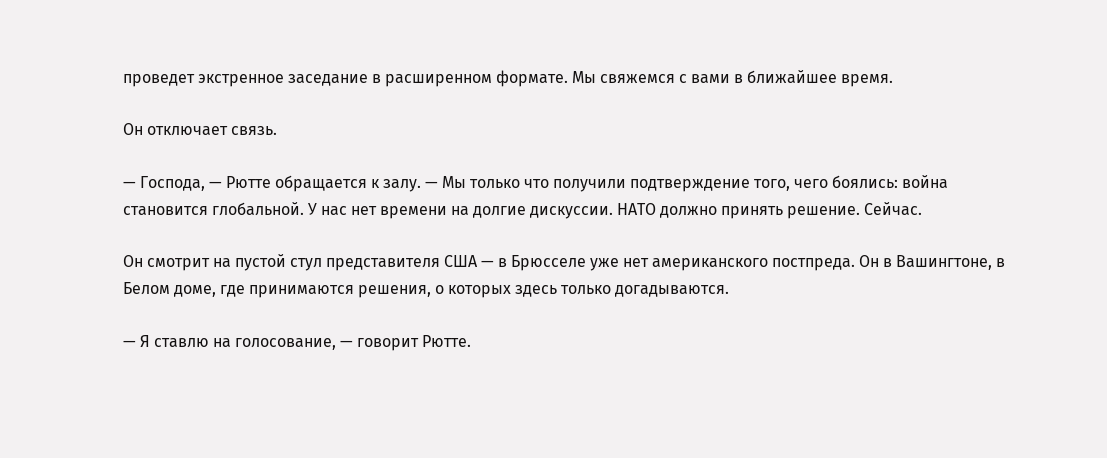проведет экстренное заседание в расширенном формате. Мы свяжемся с вами в ближайшее время.

Он отключает связь.

— Господа, — Рютте обращается к залу. — Мы только что получили подтверждение того, чего боялись: война становится глобальной. У нас нет времени на долгие дискуссии. НАТО должно принять решение. Сейчас.

Он смотрит на пустой стул представителя США — в Брюсселе уже нет американского постпреда. Он в Вашингтоне, в Белом доме, где принимаются решения, о которых здесь только догадываются.

— Я ставлю на голосование, — говорит Рютте.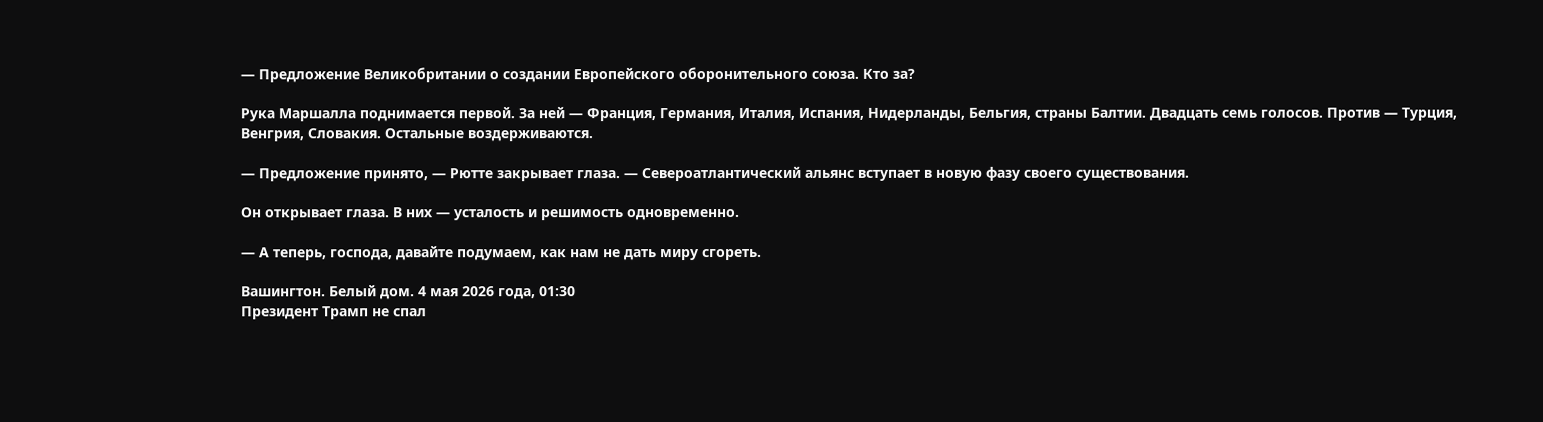— Предложение Великобритании о создании Европейского оборонительного союза. Кто за?

Рука Маршалла поднимается первой. За ней — Франция, Германия, Италия, Испания, Нидерланды, Бельгия, страны Балтии. Двадцать семь голосов. Против — Турция, Венгрия, Словакия. Остальные воздерживаются.

— Предложение принято, — Рютте закрывает глаза. — Североатлантический альянс вступает в новую фазу своего существования.

Он открывает глаза. В них — усталость и решимость одновременно.

— А теперь, господа, давайте подумаем, как нам не дать миру сгореть.

Вашингтон. Белый дом. 4 мая 2026 года, 01:30
Президент Трамп не спал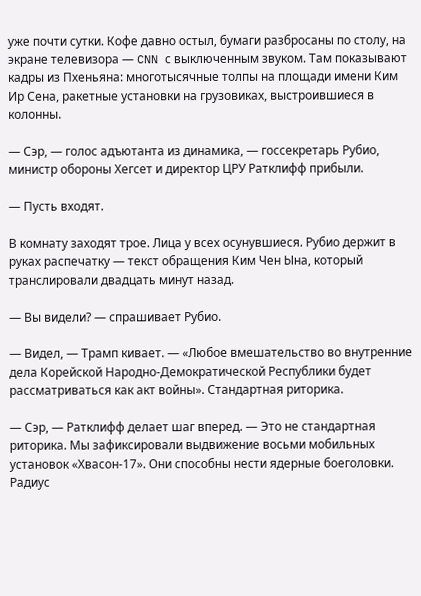уже почти сутки. Кофе давно остыл, бумаги разбросаны по столу, на экране телевизора — CNN с выключенным звуком. Там показывают кадры из Пхеньяна: многотысячные толпы на площади имени Ким Ир Сена, ракетные установки на грузовиках, выстроившиеся в колонны.

— Сэр, — голос адъютанта из динамика, — госсекретарь Рубио, министр обороны Хегсет и директор ЦРУ Ратклифф прибыли.

— Пусть входят.

В комнату заходят трое. Лица у всех осунувшиеся. Рубио держит в руках распечатку — текст обращения Ким Чен Ына, который транслировали двадцать минут назад.

— Вы видели? — спрашивает Рубио.

— Видел, — Трамп кивает. — «Любое вмешательство во внутренние дела Корейской Народно-Демократической Республики будет рассматриваться как акт войны». Стандартная риторика.

— Сэр, — Ратклифф делает шаг вперед. — Это не стандартная риторика. Мы зафиксировали выдвижение восьми мобильных установок «Хвасон-17». Они способны нести ядерные боеголовки. Радиус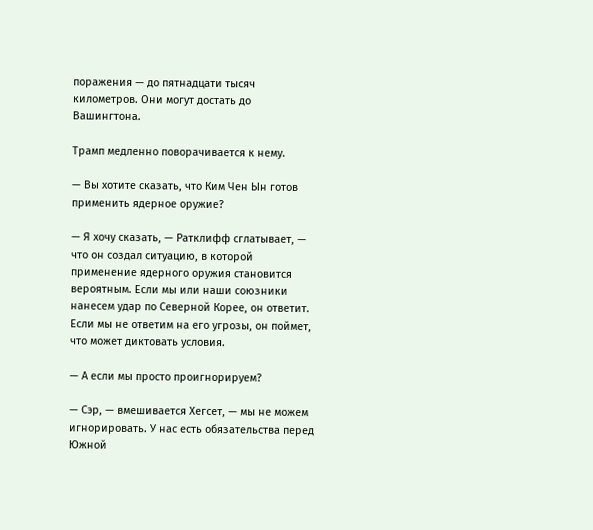поражения — до пятнадцати тысяч километров. Они могут достать до Вашингтона.

Трамп медленно поворачивается к нему.

— Вы хотите сказать, что Ким Чен Ын готов применить ядерное оружие?

— Я хочу сказать, — Ратклифф сглатывает, — что он создал ситуацию, в которой применение ядерного оружия становится вероятным. Если мы или наши союзники нанесем удар по Северной Корее, он ответит. Если мы не ответим на его угрозы, он поймет, что может диктовать условия.

— А если мы просто проигнорируем?

— Сэр, — вмешивается Хегсет, — мы не можем игнорировать. У нас есть обязательства перед Южной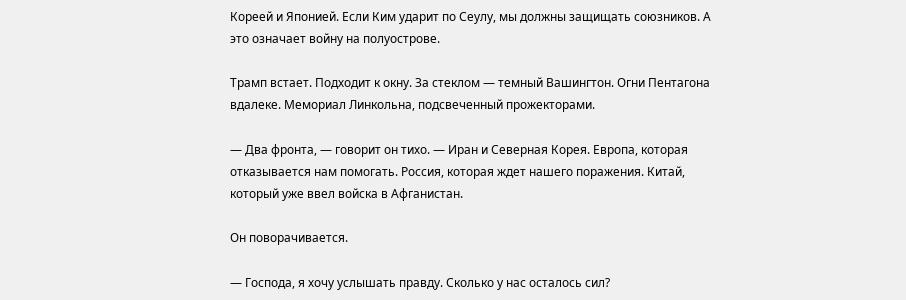Кореей и Японией. Если Ким ударит по Сеулу, мы должны защищать союзников. А это означает войну на полуострове.

Трамп встает. Подходит к окну. За стеклом — темный Вашингтон. Огни Пентагона вдалеке. Мемориал Линкольна, подсвеченный прожекторами.

— Два фронта, — говорит он тихо. — Иран и Северная Корея. Европа, которая отказывается нам помогать. Россия, которая ждет нашего поражения. Китай, который уже ввел войска в Афганистан.

Он поворачивается.

— Господа, я хочу услышать правду. Сколько у нас осталось сил?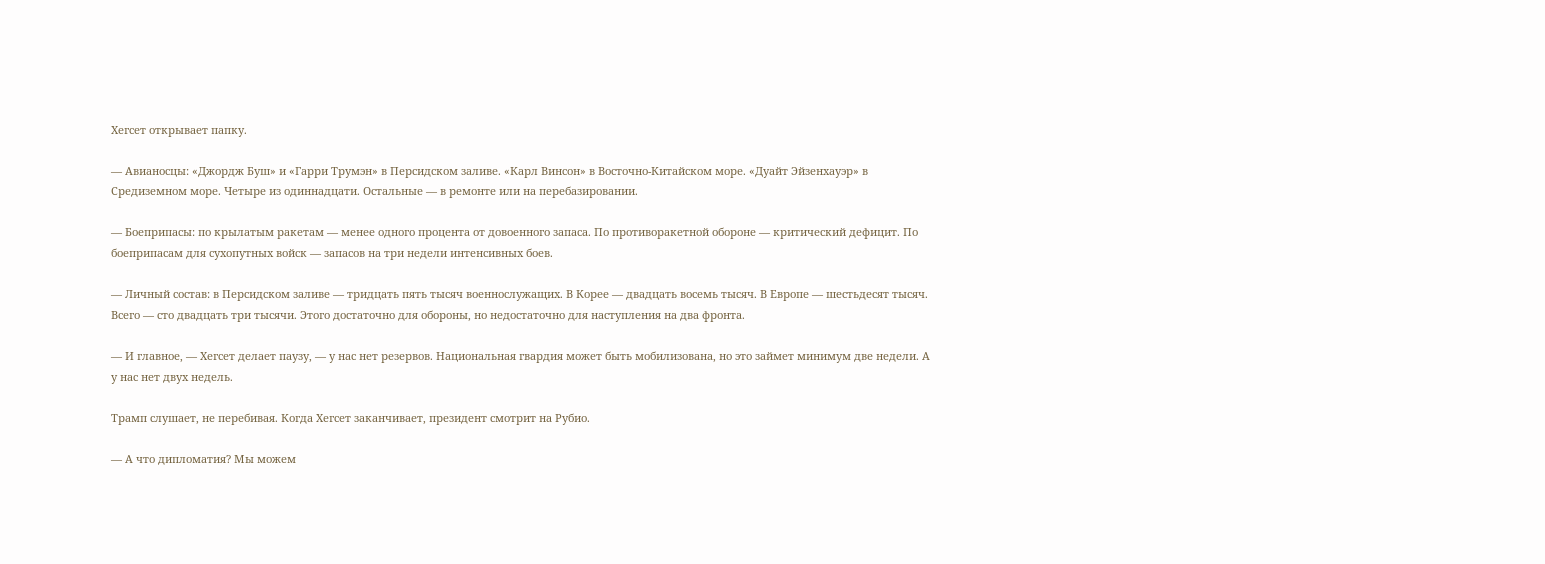Хегсет открывает папку.

— Авианосцы: «Джордж Буш» и «Гарри Трумэн» в Персидском заливе. «Карл Винсон» в Восточно-Китайском море. «Дуайт Эйзенхауэр» в Средиземном море. Четыре из одиннадцати. Остальные — в ремонте или на перебазировании.

— Боеприпасы: по крылатым ракетам — менее одного процента от довоенного запаса. По противоракетной обороне — критический дефицит. По боеприпасам для сухопутных войск — запасов на три недели интенсивных боев.

— Личный состав: в Персидском заливе — тридцать пять тысяч военнослужащих. В Корее — двадцать восемь тысяч. В Европе — шестьдесят тысяч. Всего — сто двадцать три тысячи. Этого достаточно для обороны, но недостаточно для наступления на два фронта.

— И главное, — Хегсет делает паузу, — у нас нет резервов. Национальная гвардия может быть мобилизована, но это займет минимум две недели. А у нас нет двух недель.

Трамп слушает, не перебивая. Когда Хегсет заканчивает, президент смотрит на Рубио.

— А что дипломатия? Мы можем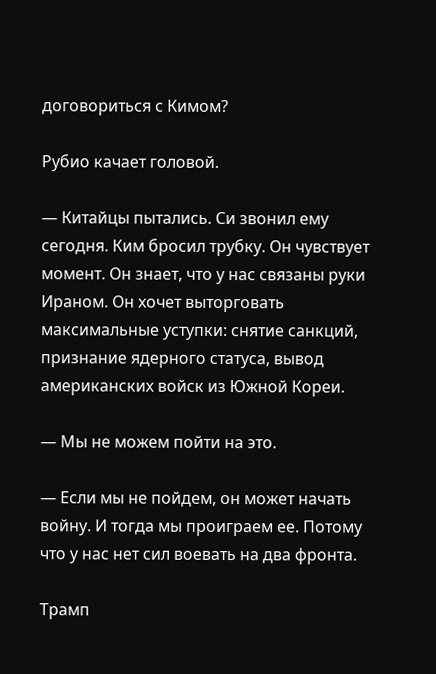договориться с Кимом?

Рубио качает головой.

— Китайцы пытались. Си звонил ему сегодня. Ким бросил трубку. Он чувствует момент. Он знает, что у нас связаны руки Ираном. Он хочет выторговать максимальные уступки: снятие санкций, признание ядерного статуса, вывод американских войск из Южной Кореи.

— Мы не можем пойти на это.

— Если мы не пойдем, он может начать войну. И тогда мы проиграем ее. Потому что у нас нет сил воевать на два фронта.

Трамп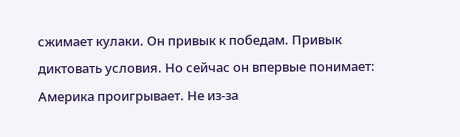сжимает кулаки. Он привык к победам. Привык диктовать условия. Но сейчас он впервые понимает: Америка проигрывает. Не из-за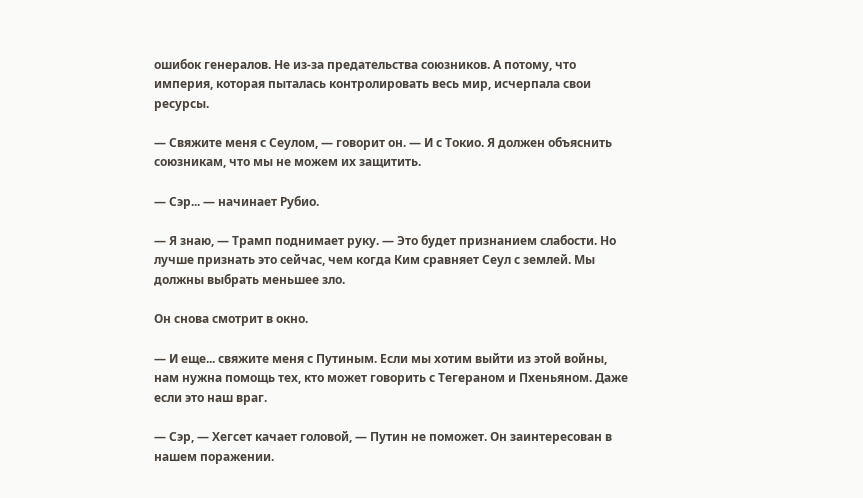ошибок генералов. Не из-за предательства союзников. А потому, что империя, которая пыталась контролировать весь мир, исчерпала свои ресурсы.

— Свяжите меня с Сеулом, — говорит он. — И с Токио. Я должен объяснить союзникам, что мы не можем их защитить.

— Сэр... — начинает Рубио.

— Я знаю, — Трамп поднимает руку. — Это будет признанием слабости. Но лучше признать это сейчас, чем когда Ким сравняет Сеул с землей. Мы должны выбрать меньшее зло.

Он снова смотрит в окно.

— И еще... свяжите меня с Путиным. Если мы хотим выйти из этой войны, нам нужна помощь тех, кто может говорить с Тегераном и Пхеньяном. Даже если это наш враг.

— Сэр, — Хегсет качает головой, — Путин не поможет. Он заинтересован в нашем поражении.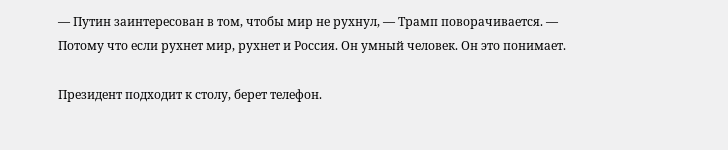— Путин заинтересован в том, чтобы мир не рухнул, — Трамп поворачивается. — Потому что если рухнет мир, рухнет и Россия. Он умный человек. Он это понимает.

Президент подходит к столу, берет телефон.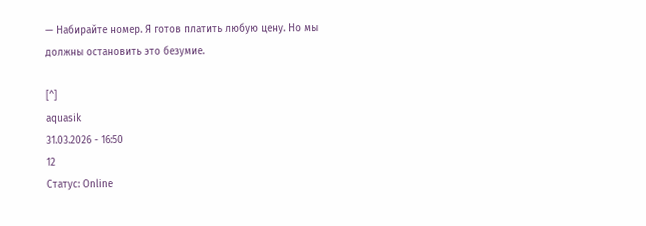— Набирайте номер. Я готов платить любую цену. Но мы должны остановить это безумие.

[^]
aquasik
31.03.2026 - 16:50
12
Статус: Online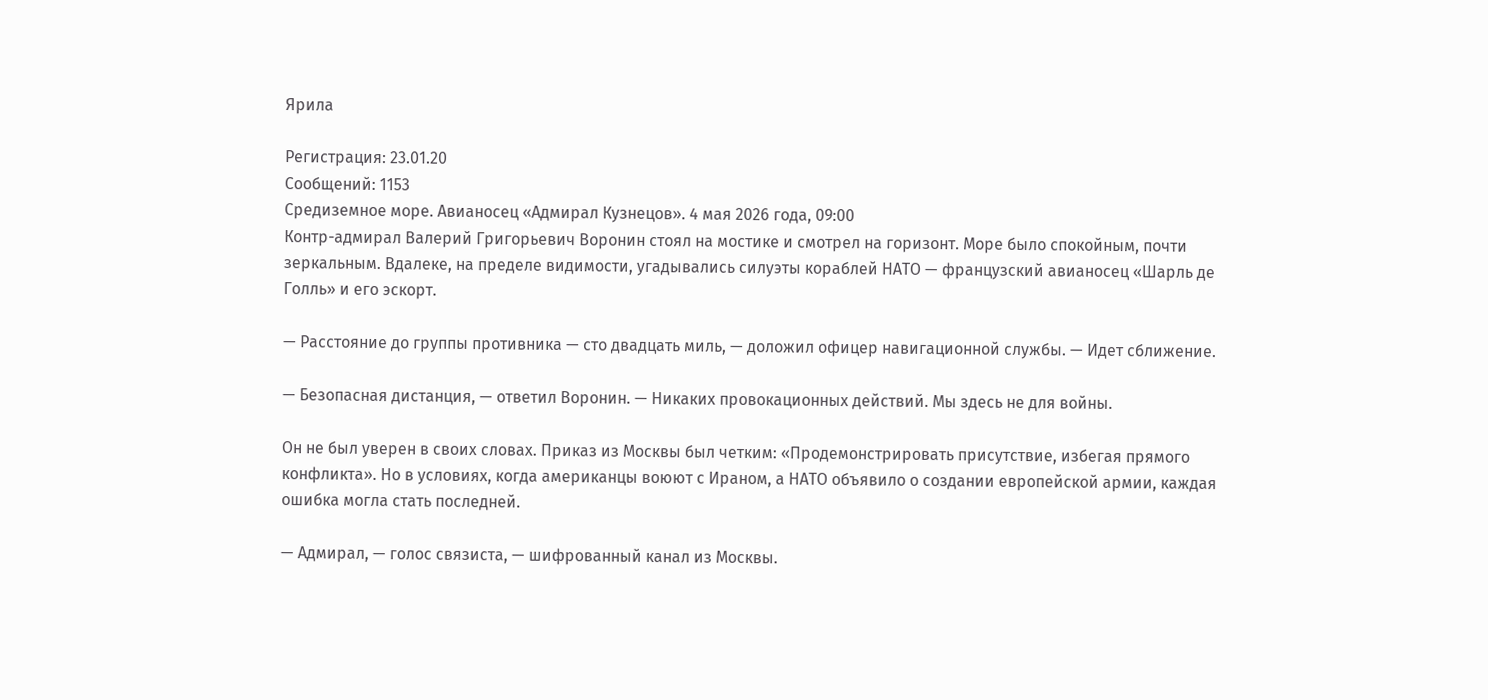Ярила

Регистрация: 23.01.20
Сообщений: 1153
Средиземное море. Авианосец «Адмирал Кузнецов». 4 мая 2026 года, 09:00
Контр-адмирал Валерий Григорьевич Воронин стоял на мостике и смотрел на горизонт. Море было спокойным, почти зеркальным. Вдалеке, на пределе видимости, угадывались силуэты кораблей НАТО — французский авианосец «Шарль де Голль» и его эскорт.

— Расстояние до группы противника — сто двадцать миль, — доложил офицер навигационной службы. — Идет сближение.

— Безопасная дистанция, — ответил Воронин. — Никаких провокационных действий. Мы здесь не для войны.

Он не был уверен в своих словах. Приказ из Москвы был четким: «Продемонстрировать присутствие, избегая прямого конфликта». Но в условиях, когда американцы воюют с Ираном, а НАТО объявило о создании европейской армии, каждая ошибка могла стать последней.

— Адмирал, — голос связиста, — шифрованный канал из Москвы.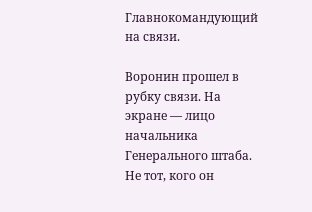Главнокомандующий на связи.

Воронин прошел в рубку связи. На экране — лицо начальника Генерального штаба. Не тот, кого он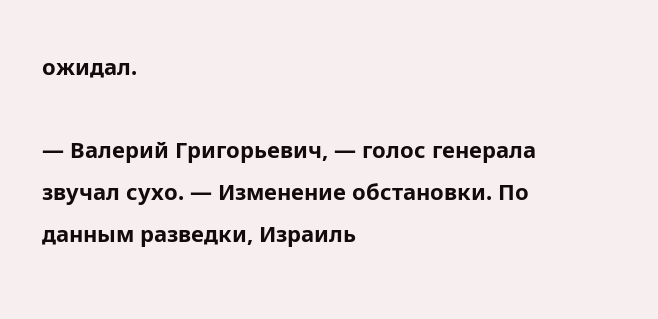ожидал.

— Валерий Григорьевич, — голос генерала звучал сухо. — Изменение обстановки. По данным разведки, Израиль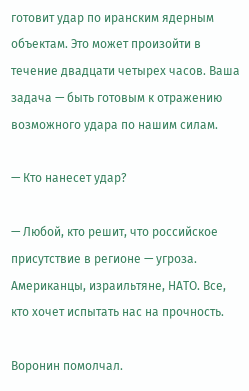готовит удар по иранским ядерным объектам. Это может произойти в течение двадцати четырех часов. Ваша задача — быть готовым к отражению возможного удара по нашим силам.

— Кто нанесет удар?

— Любой, кто решит, что российское присутствие в регионе — угроза. Американцы, израильтяне, НАТО. Все, кто хочет испытать нас на прочность.

Воронин помолчал.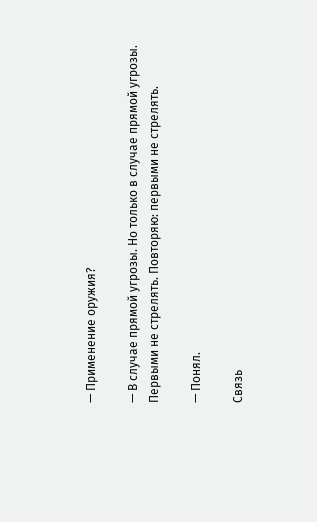— Применение оружия?

— В случае прямой угрозы. Но только в случае прямой угрозы. Первыми не стрелять. Повторяю: первыми не стрелять.

— Понял.

Связь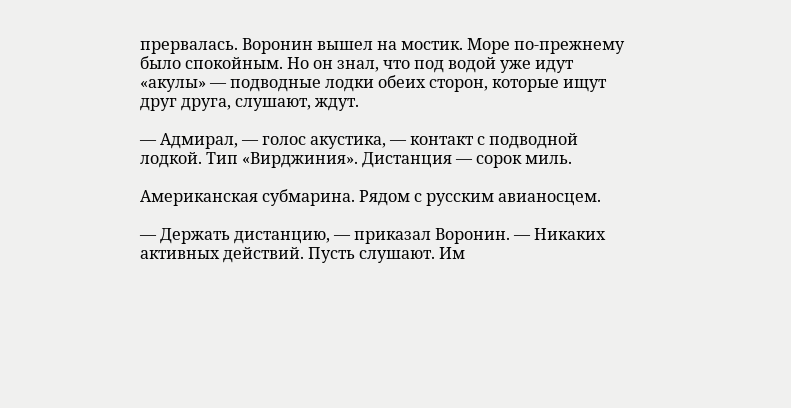прервалась. Воронин вышел на мостик. Море по-прежнему было спокойным. Но он знал, что под водой уже идут «акулы» — подводные лодки обеих сторон, которые ищут друг друга, слушают, ждут.

— Адмирал, — голос акустика, — контакт с подводной лодкой. Тип «Вирджиния». Дистанция — сорок миль.

Американская субмарина. Рядом с русским авианосцем.

— Держать дистанцию, — приказал Воронин. — Никаких активных действий. Пусть слушают. Им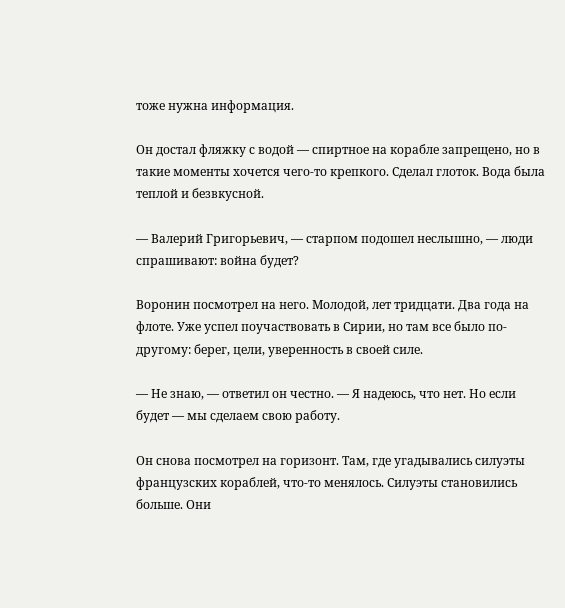тоже нужна информация.

Он достал фляжку с водой — спиртное на корабле запрещено, но в такие моменты хочется чего-то крепкого. Сделал глоток. Вода была теплой и безвкусной.

— Валерий Григорьевич, — старпом подошел неслышно, — люди спрашивают: война будет?

Воронин посмотрел на него. Молодой, лет тридцати. Два года на флоте. Уже успел поучаствовать в Сирии, но там все было по-другому: берег, цели, уверенность в своей силе.

— Не знаю, — ответил он честно. — Я надеюсь, что нет. Но если будет — мы сделаем свою работу.

Он снова посмотрел на горизонт. Там, где угадывались силуэты французских кораблей, что-то менялось. Силуэты становились больше. Они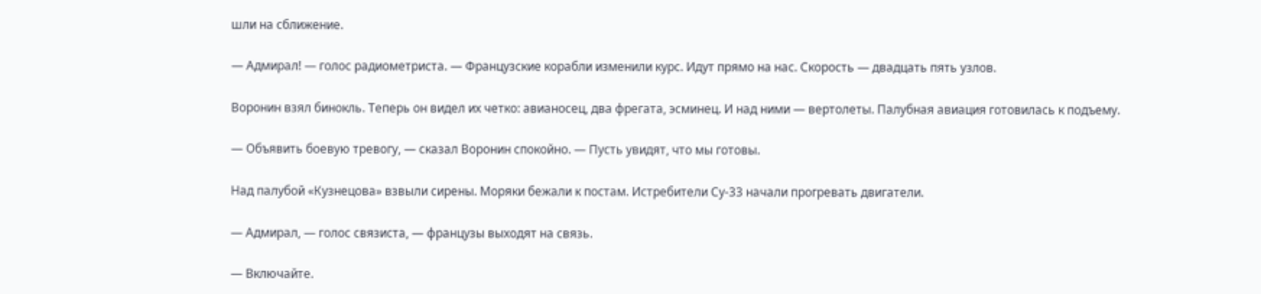шли на сближение.

— Адмирал! — голос радиометриста. — Французские корабли изменили курс. Идут прямо на нас. Скорость — двадцать пять узлов.

Воронин взял бинокль. Теперь он видел их четко: авианосец, два фрегата, эсминец. И над ними — вертолеты. Палубная авиация готовилась к подъему.

— Объявить боевую тревогу, — сказал Воронин спокойно. — Пусть увидят, что мы готовы.

Над палубой «Кузнецова» взвыли сирены. Моряки бежали к постам. Истребители Су-33 начали прогревать двигатели.

— Адмирал, — голос связиста, — французы выходят на связь.

— Включайте.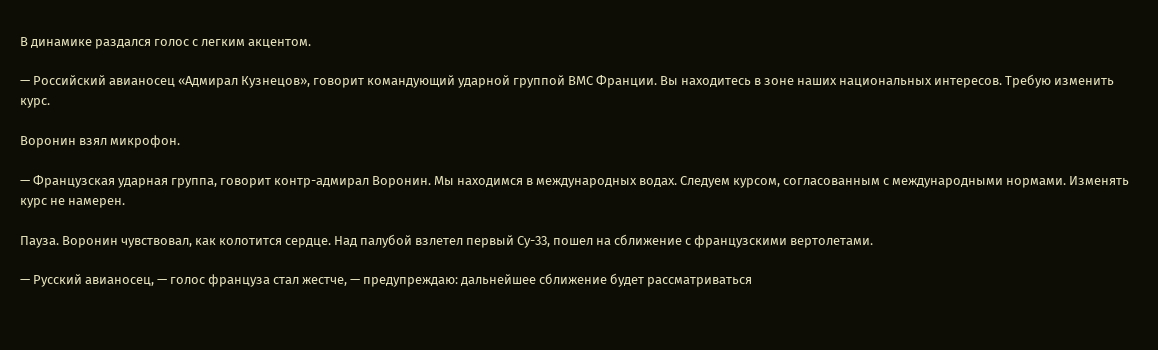В динамике раздался голос с легким акцентом.

— Российский авианосец «Адмирал Кузнецов», говорит командующий ударной группой ВМС Франции. Вы находитесь в зоне наших национальных интересов. Требую изменить курс.

Воронин взял микрофон.

— Французская ударная группа, говорит контр-адмирал Воронин. Мы находимся в международных водах. Следуем курсом, согласованным с международными нормами. Изменять курс не намерен.

Пауза. Воронин чувствовал, как колотится сердце. Над палубой взлетел первый Су-33, пошел на сближение с французскими вертолетами.

— Русский авианосец, — голос француза стал жестче, — предупреждаю: дальнейшее сближение будет рассматриваться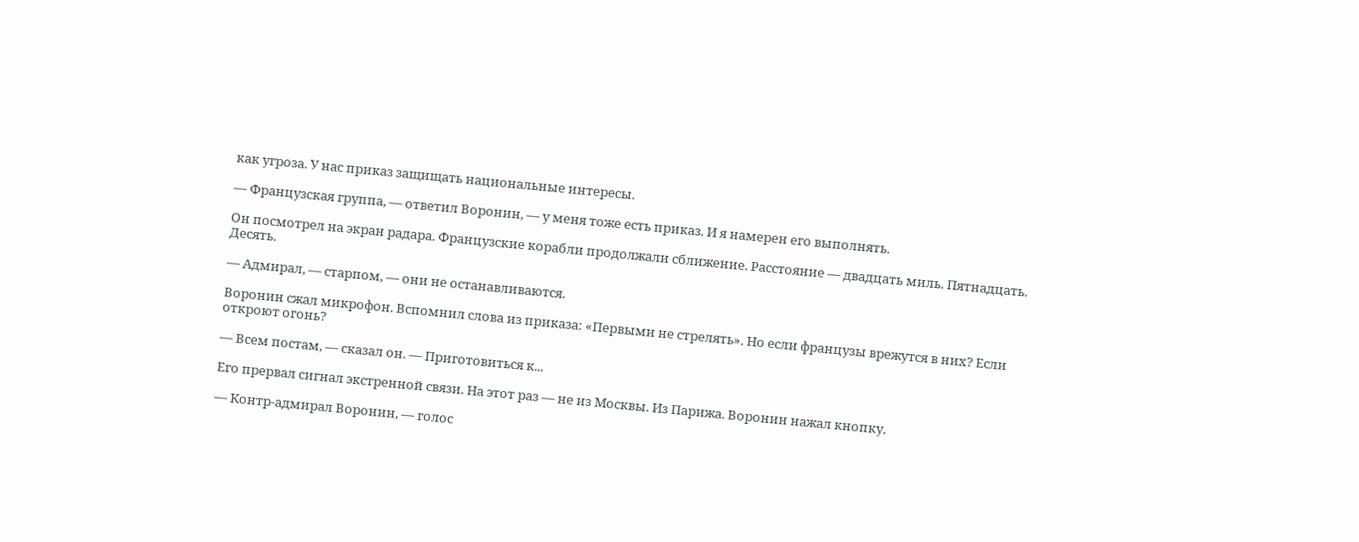как угроза. У нас приказ защищать национальные интересы.

— Французская группа, — ответил Воронин, — у меня тоже есть приказ. И я намерен его выполнять.

Он посмотрел на экран радара. Французские корабли продолжали сближение. Расстояние — двадцать миль. Пятнадцать. Десять.

— Адмирал, — старпом, — они не останавливаются.

Воронин сжал микрофон. Вспомнил слова из приказа: «Первыми не стрелять». Но если французы врежутся в них? Если откроют огонь?

— Всем постам, — сказал он. — Приготовиться к...

Его прервал сигнал экстренной связи. На этот раз — не из Москвы. Из Парижа. Воронин нажал кнопку.

— Контр-адмирал Воронин, — голос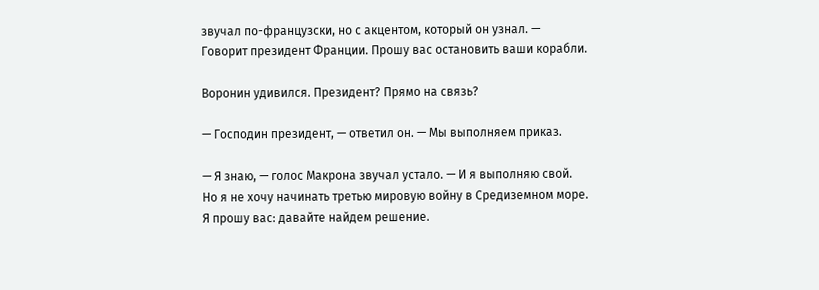звучал по-французски, но с акцентом, который он узнал. — Говорит президент Франции. Прошу вас остановить ваши корабли.

Воронин удивился. Президент? Прямо на связь?

— Господин президент, — ответил он. — Мы выполняем приказ.

— Я знаю, — голос Макрона звучал устало. — И я выполняю свой. Но я не хочу начинать третью мировую войну в Средиземном море. Я прошу вас: давайте найдем решение.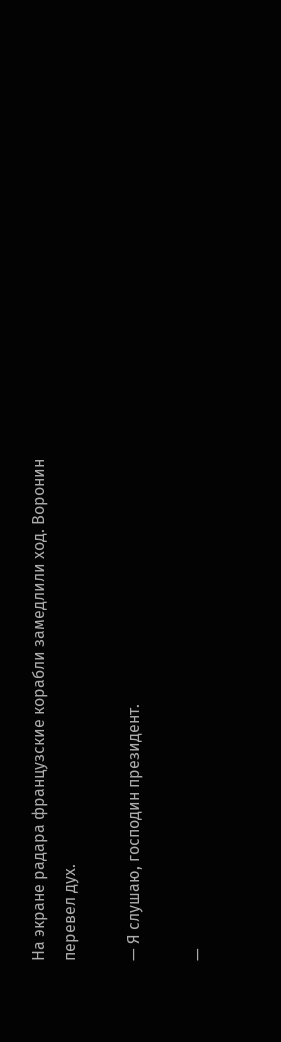На экране радара французские корабли замедлили ход. Воронин перевел дух.

— Я слушаю, господин президент.

—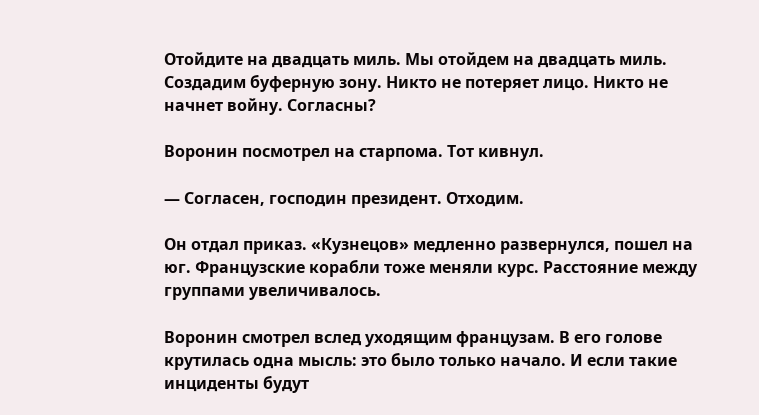Отойдите на двадцать миль. Мы отойдем на двадцать миль. Создадим буферную зону. Никто не потеряет лицо. Никто не начнет войну. Согласны?

Воронин посмотрел на старпома. Тот кивнул.

— Согласен, господин президент. Отходим.

Он отдал приказ. «Кузнецов» медленно развернулся, пошел на юг. Французские корабли тоже меняли курс. Расстояние между группами увеличивалось.

Воронин смотрел вслед уходящим французам. В его голове крутилась одна мысль: это было только начало. И если такие инциденты будут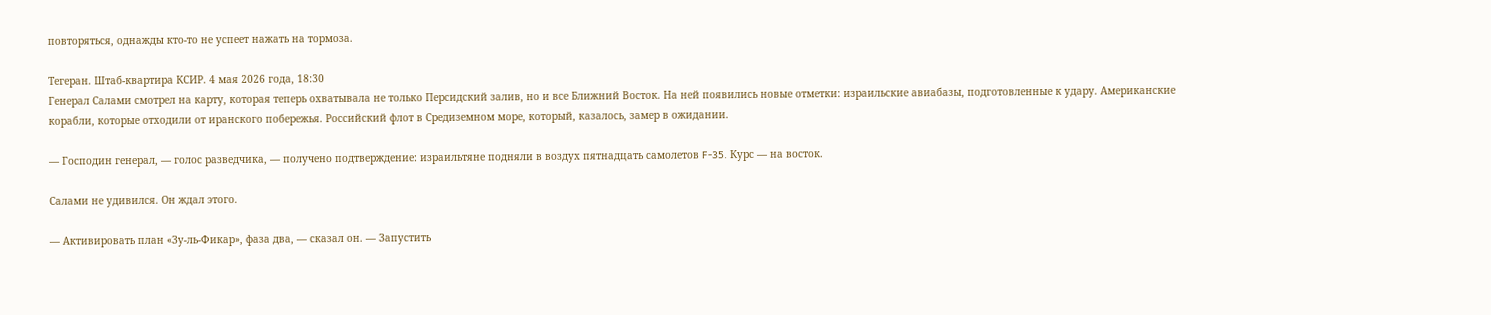повторяться, однажды кто-то не успеет нажать на тормоза.

Тегеран. Штаб-квартира КСИР. 4 мая 2026 года, 18:30
Генерал Салами смотрел на карту, которая теперь охватывала не только Персидский залив, но и все Ближний Восток. На ней появились новые отметки: израильские авиабазы, подготовленные к удару. Американские корабли, которые отходили от иранского побережья. Российский флот в Средиземном море, который, казалось, замер в ожидании.

— Господин генерал, — голос разведчика, — получено подтверждение: израильтяне подняли в воздух пятнадцать самолетов F-35. Курс — на восток.

Салами не удивился. Он ждал этого.

— Активировать план «Зу-ль-Фикар», фаза два, — сказал он. — Запустить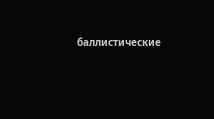баллистические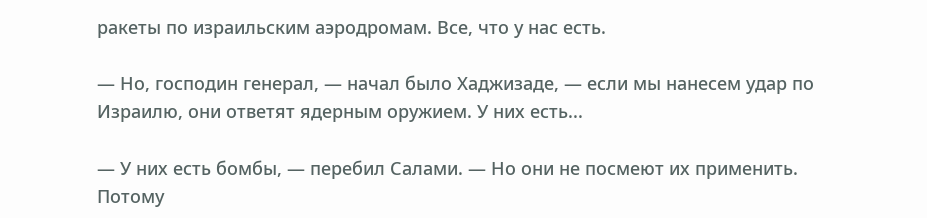ракеты по израильским аэродромам. Все, что у нас есть.

— Но, господин генерал, — начал было Хаджизаде, — если мы нанесем удар по Израилю, они ответят ядерным оружием. У них есть...

— У них есть бомбы, — перебил Салами. — Но они не посмеют их применить. Потому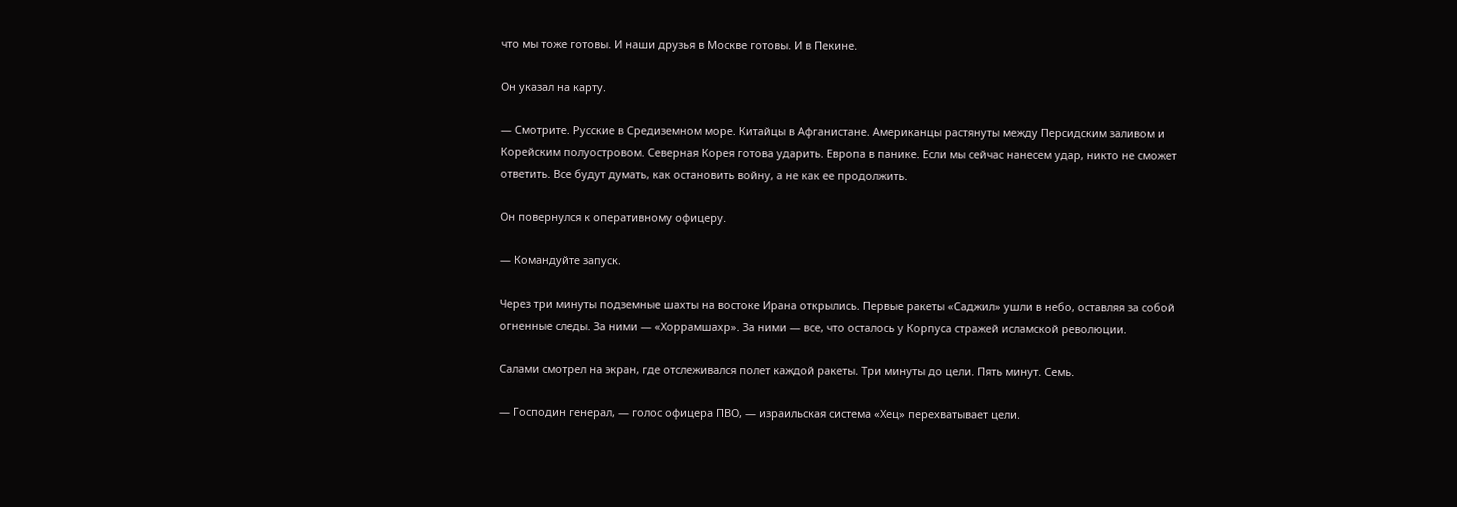что мы тоже готовы. И наши друзья в Москве готовы. И в Пекине.

Он указал на карту.

— Смотрите. Русские в Средиземном море. Китайцы в Афганистане. Американцы растянуты между Персидским заливом и Корейским полуостровом. Северная Корея готова ударить. Европа в панике. Если мы сейчас нанесем удар, никто не сможет ответить. Все будут думать, как остановить войну, а не как ее продолжить.

Он повернулся к оперативному офицеру.

— Командуйте запуск.

Через три минуты подземные шахты на востоке Ирана открылись. Первые ракеты «Саджил» ушли в небо, оставляя за собой огненные следы. За ними — «Хоррамшахр». За ними — все, что осталось у Корпуса стражей исламской революции.

Салами смотрел на экран, где отслеживался полет каждой ракеты. Три минуты до цели. Пять минут. Семь.

— Господин генерал, — голос офицера ПВО, — израильская система «Хец» перехватывает цели.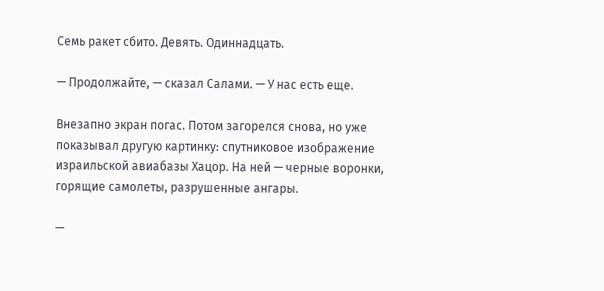Семь ракет сбито. Девять. Одиннадцать.

— Продолжайте, — сказал Салами. — У нас есть еще.

Внезапно экран погас. Потом загорелся снова, но уже показывал другую картинку: спутниковое изображение израильской авиабазы Хацор. На ней — черные воронки, горящие самолеты, разрушенные ангары.

—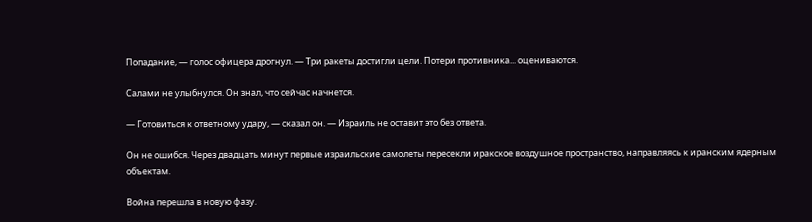Попадание, — голос офицера дрогнул. — Три ракеты достигли цели. Потери противника... оцениваются.

Салами не улыбнулся. Он знал, что сейчас начнется.

— Готовиться к ответному удару, — сказал он. — Израиль не оставит это без ответа.

Он не ошибся. Через двадцать минут первые израильские самолеты пересекли иракское воздушное пространство, направляясь к иранским ядерным объектам.

Война перешла в новую фазу.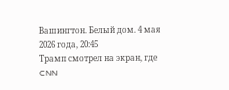Вашингтон. Белый дом. 4 мая 2026 года, 20:45
Трамп смотрел на экран, где CNN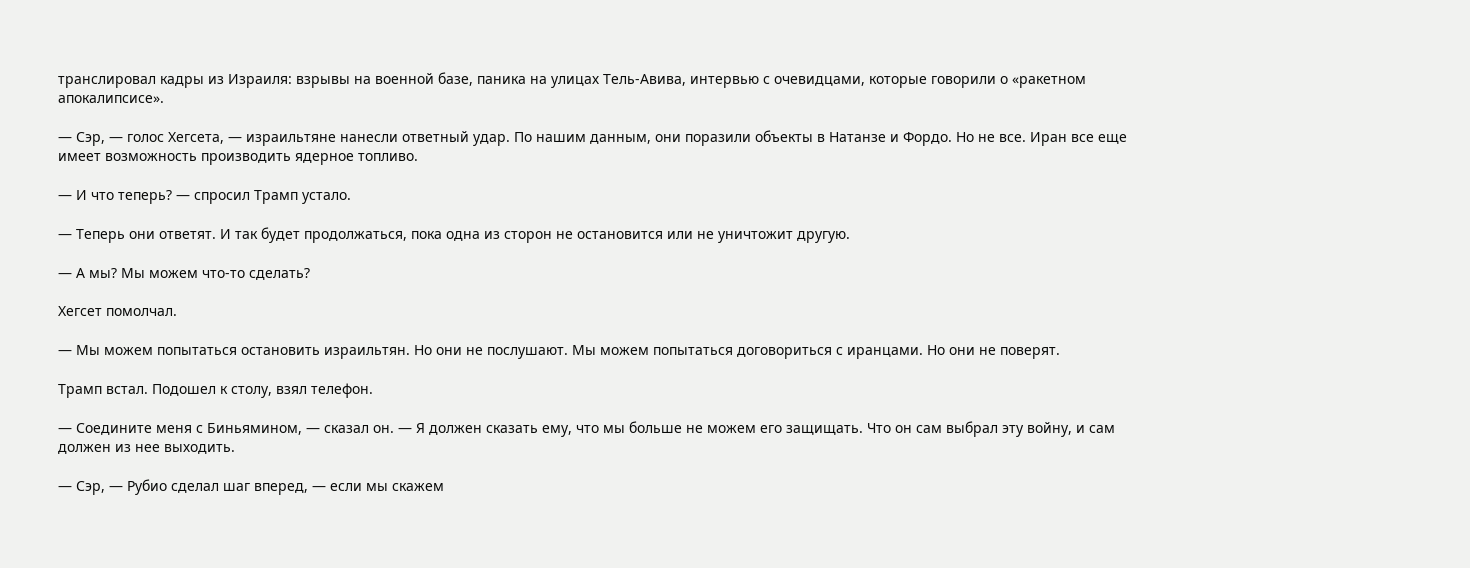транслировал кадры из Израиля: взрывы на военной базе, паника на улицах Тель-Авива, интервью с очевидцами, которые говорили о «ракетном апокалипсисе».

— Сэр, — голос Хегсета, — израильтяне нанесли ответный удар. По нашим данным, они поразили объекты в Натанзе и Фордо. Но не все. Иран все еще имеет возможность производить ядерное топливо.

— И что теперь? — спросил Трамп устало.

— Теперь они ответят. И так будет продолжаться, пока одна из сторон не остановится или не уничтожит другую.

— А мы? Мы можем что-то сделать?

Хегсет помолчал.

— Мы можем попытаться остановить израильтян. Но они не послушают. Мы можем попытаться договориться с иранцами. Но они не поверят.

Трамп встал. Подошел к столу, взял телефон.

— Соедините меня с Биньямином, — сказал он. — Я должен сказать ему, что мы больше не можем его защищать. Что он сам выбрал эту войну, и сам должен из нее выходить.

— Сэр, — Рубио сделал шаг вперед, — если мы скажем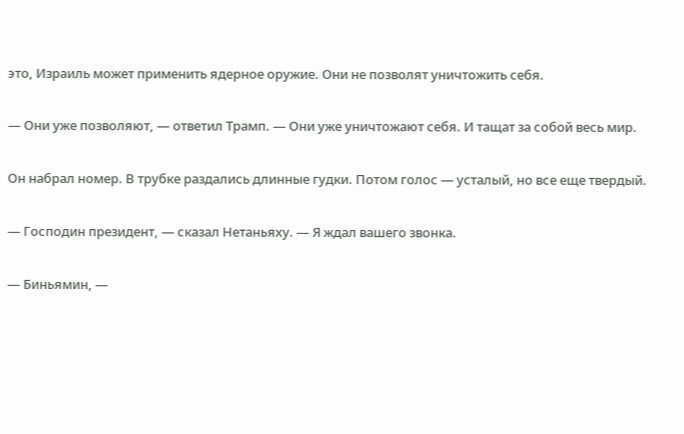это, Израиль может применить ядерное оружие. Они не позволят уничтожить себя.

— Они уже позволяют, — ответил Трамп. — Они уже уничтожают себя. И тащат за собой весь мир.

Он набрал номер. В трубке раздались длинные гудки. Потом голос — усталый, но все еще твердый.

— Господин президент, — сказал Нетаньяху. — Я ждал вашего звонка.

— Биньямин, —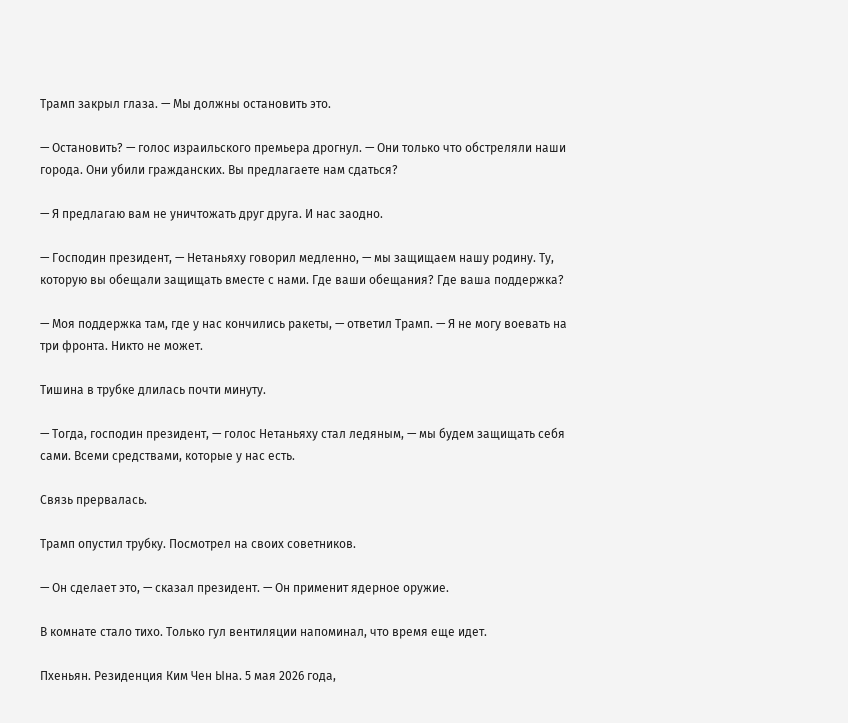Трамп закрыл глаза. — Мы должны остановить это.

— Остановить? — голос израильского премьера дрогнул. — Они только что обстреляли наши города. Они убили гражданских. Вы предлагаете нам сдаться?

— Я предлагаю вам не уничтожать друг друга. И нас заодно.

— Господин президент, — Нетаньяху говорил медленно, — мы защищаем нашу родину. Ту, которую вы обещали защищать вместе с нами. Где ваши обещания? Где ваша поддержка?

— Моя поддержка там, где у нас кончились ракеты, — ответил Трамп. — Я не могу воевать на три фронта. Никто не может.

Тишина в трубке длилась почти минуту.

— Тогда, господин президент, — голос Нетаньяху стал ледяным, — мы будем защищать себя сами. Всеми средствами, которые у нас есть.

Связь прервалась.

Трамп опустил трубку. Посмотрел на своих советников.

— Он сделает это, — сказал президент. — Он применит ядерное оружие.

В комнате стало тихо. Только гул вентиляции напоминал, что время еще идет.

Пхеньян. Резиденция Ким Чен Ына. 5 мая 2026 года,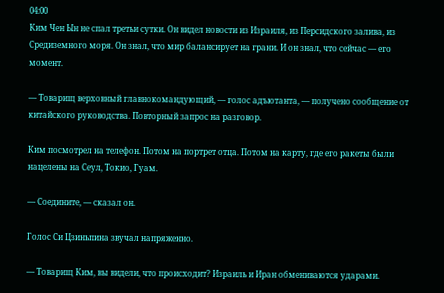04:00
Ким Чен Ын не спал третьи сутки. Он видел новости из Израиля, из Персидского залива, из Средиземного моря. Он знал, что мир балансирует на грани. И он знал, что сейчас — его момент.

— Товарищ верховный главнокомандующий, — голос адъютанта, — получено сообщение от китайского руководства. Повторный запрос на разговор.

Ким посмотрел на телефон. Потом на портрет отца. Потом на карту, где его ракеты были нацелены на Сеул, Токио, Гуам.

— Соедините, — сказал он.

Голос Си Цзиньпина звучал напряженно.

— Товарищ Ким, вы видели, что происходит? Израиль и Иран обмениваются ударами.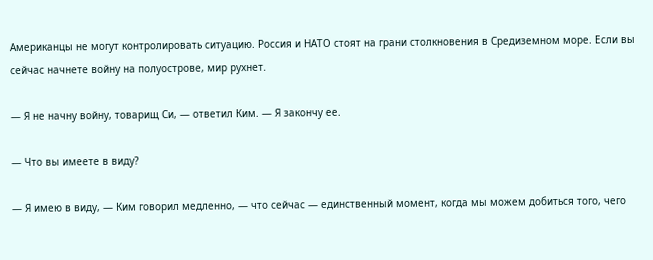Американцы не могут контролировать ситуацию. Россия и НАТО стоят на грани столкновения в Средиземном море. Если вы сейчас начнете войну на полуострове, мир рухнет.

— Я не начну войну, товарищ Си, — ответил Ким. — Я закончу ее.

— Что вы имеете в виду?

— Я имею в виду, — Ким говорил медленно, — что сейчас — единственный момент, когда мы можем добиться того, чего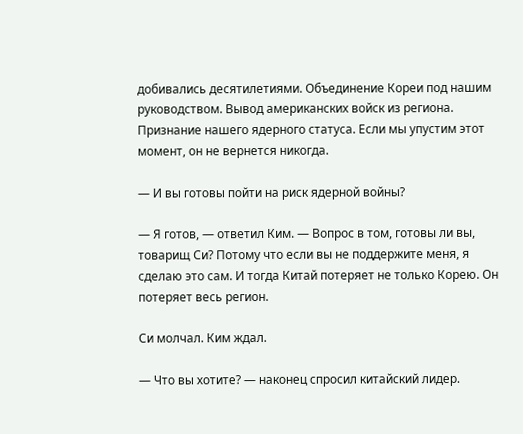добивались десятилетиями. Объединение Кореи под нашим руководством. Вывод американских войск из региона. Признание нашего ядерного статуса. Если мы упустим этот момент, он не вернется никогда.

— И вы готовы пойти на риск ядерной войны?

— Я готов, — ответил Ким. — Вопрос в том, готовы ли вы, товарищ Си? Потому что если вы не поддержите меня, я сделаю это сам. И тогда Китай потеряет не только Корею. Он потеряет весь регион.

Си молчал. Ким ждал.

— Что вы хотите? — наконец спросил китайский лидер.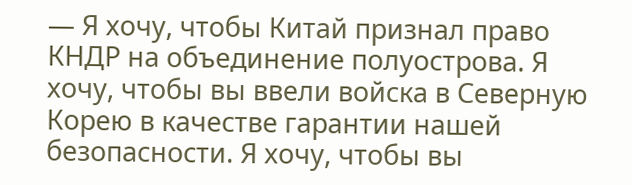— Я хочу, чтобы Китай признал право КНДР на объединение полуострова. Я хочу, чтобы вы ввели войска в Северную Корею в качестве гарантии нашей безопасности. Я хочу, чтобы вы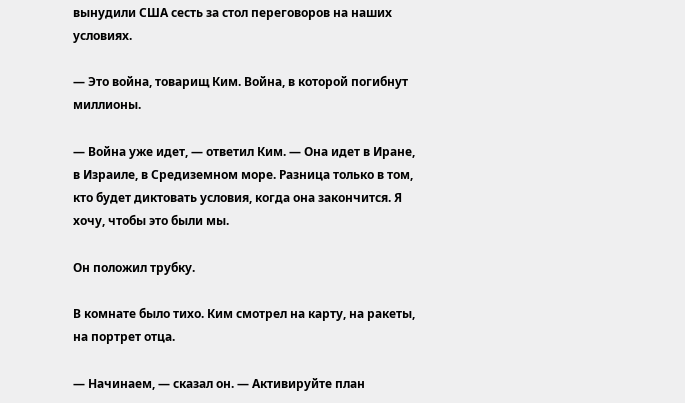вынудили США сесть за стол переговоров на наших условиях.

— Это война, товарищ Ким. Война, в которой погибнут миллионы.

— Война уже идет, — ответил Ким. — Она идет в Иране, в Израиле, в Средиземном море. Разница только в том, кто будет диктовать условия, когда она закончится. Я хочу, чтобы это были мы.

Он положил трубку.

В комнате было тихо. Ким смотрел на карту, на ракеты, на портрет отца.

— Начинаем, — сказал он. — Активируйте план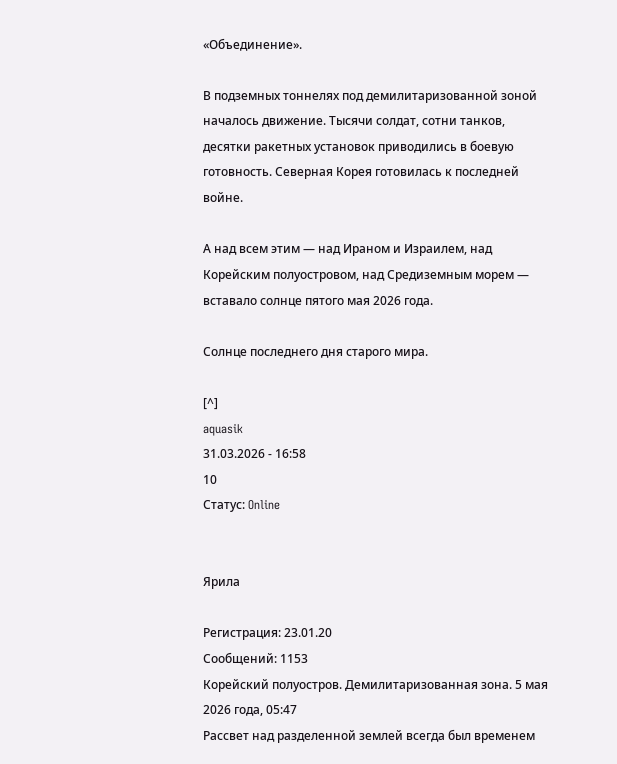«Объединение».

В подземных тоннелях под демилитаризованной зоной началось движение. Тысячи солдат, сотни танков, десятки ракетных установок приводились в боевую готовность. Северная Корея готовилась к последней войне.

А над всем этим — над Ираном и Израилем, над Корейским полуостровом, над Средиземным морем — вставало солнце пятого мая 2026 года.

Солнце последнего дня старого мира.

[^]
aquasik
31.03.2026 - 16:58
10
Статус: Online


Ярила

Регистрация: 23.01.20
Сообщений: 1153
Корейский полуостров. Демилитаризованная зона. 5 мая 2026 года, 05:47
Рассвет над разделенной землей всегда был временем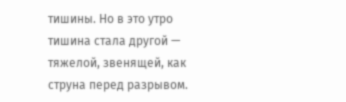тишины. Но в это утро тишина стала другой — тяжелой, звенящей, как струна перед разрывом.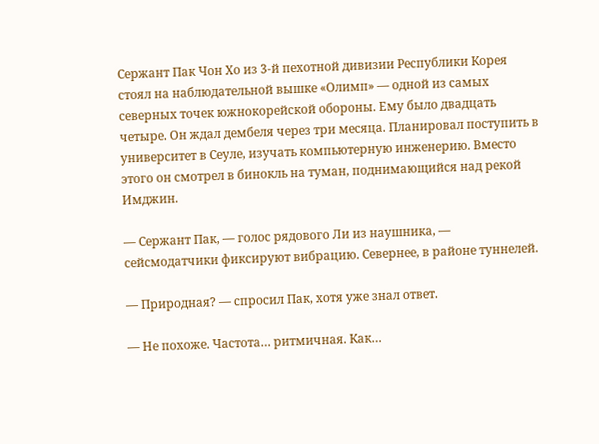Сержант Пак Чон Хо из 3-й пехотной дивизии Республики Корея стоял на наблюдательной вышке «Олимп» — одной из самых северных точек южнокорейской обороны. Ему было двадцать четыре. Он ждал дембеля через три месяца. Планировал поступить в университет в Сеуле, изучать компьютерную инженерию. Вместо этого он смотрел в бинокль на туман, поднимающийся над рекой Имджин.

— Сержант Пак, — голос рядового Ли из наушника, — сейсмодатчики фиксируют вибрацию. Севернее, в районе туннелей.

— Природная? — спросил Пак, хотя уже знал ответ.

— Не похоже. Частота… ритмичная. Как…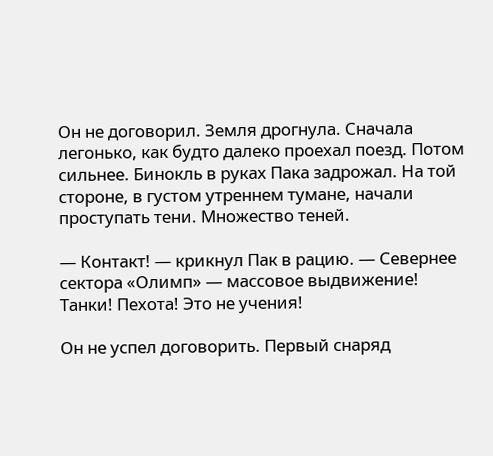Он не договорил. Земля дрогнула. Сначала легонько, как будто далеко проехал поезд. Потом сильнее. Бинокль в руках Пака задрожал. На той стороне, в густом утреннем тумане, начали проступать тени. Множество теней.

— Контакт! — крикнул Пак в рацию. — Севернее сектора «Олимп» — массовое выдвижение! Танки! Пехота! Это не учения!

Он не успел договорить. Первый снаряд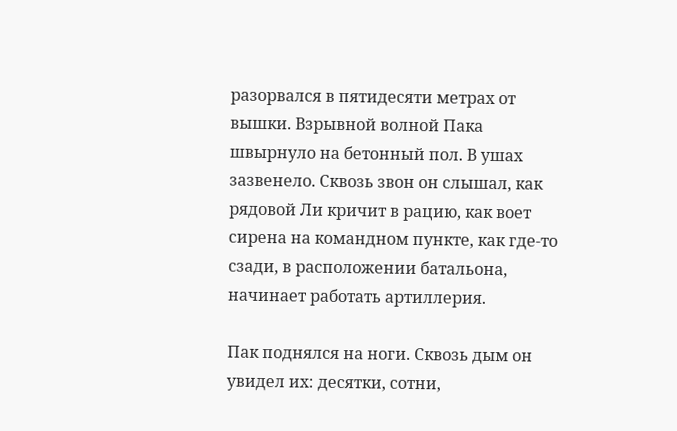разорвался в пятидесяти метрах от вышки. Взрывной волной Пака швырнуло на бетонный пол. В ушах зазвенело. Сквозь звон он слышал, как рядовой Ли кричит в рацию, как воет сирена на командном пункте, как где-то сзади, в расположении батальона, начинает работать артиллерия.

Пак поднялся на ноги. Сквозь дым он увидел их: десятки, сотни,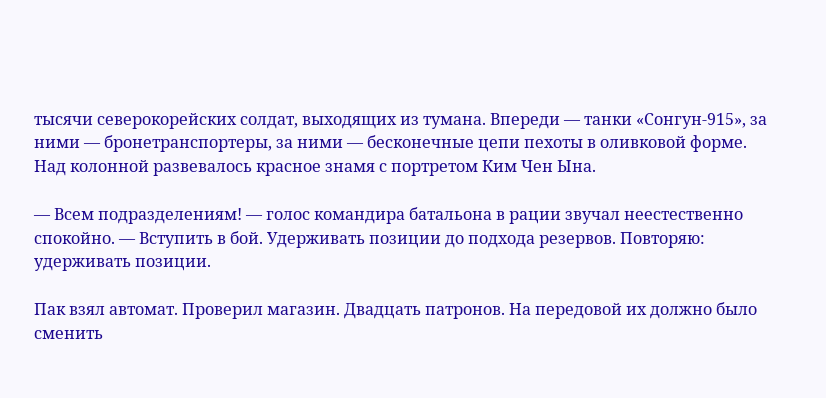тысячи северокорейских солдат, выходящих из тумана. Впереди — танки «Сонгун-915», за ними — бронетранспортеры, за ними — бесконечные цепи пехоты в оливковой форме. Над колонной развевалось красное знамя с портретом Ким Чен Ына.

— Всем подразделениям! — голос командира батальона в рации звучал неестественно спокойно. — Вступить в бой. Удерживать позиции до подхода резервов. Повторяю: удерживать позиции.

Пак взял автомат. Проверил магазин. Двадцать патронов. На передовой их должно было сменить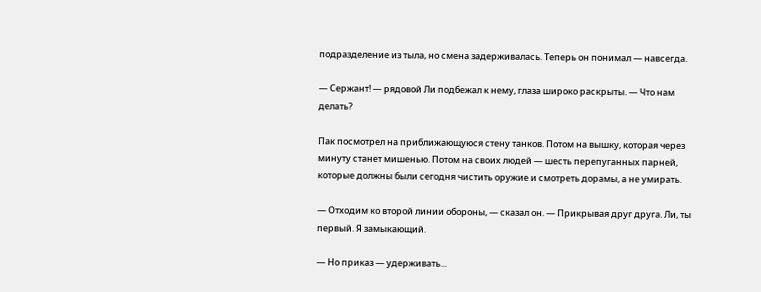подразделение из тыла, но смена задерживалась. Теперь он понимал — навсегда.

— Сержант! — рядовой Ли подбежал к нему, глаза широко раскрыты. — Что нам делать?

Пак посмотрел на приближающуюся стену танков. Потом на вышку, которая через минуту станет мишенью. Потом на своих людей — шесть перепуганных парней, которые должны были сегодня чистить оружие и смотреть дорамы, а не умирать.

— Отходим ко второй линии обороны, — сказал он. — Прикрывая друг друга. Ли, ты первый. Я замыкающий.

— Но приказ — удерживать...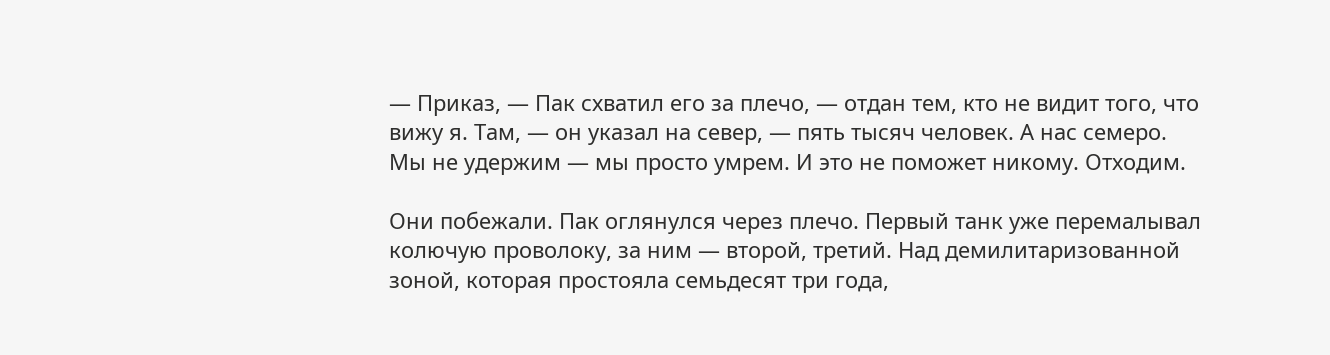— Приказ, — Пак схватил его за плечо, — отдан тем, кто не видит того, что вижу я. Там, — он указал на север, — пять тысяч человек. А нас семеро. Мы не удержим — мы просто умрем. И это не поможет никому. Отходим.

Они побежали. Пак оглянулся через плечо. Первый танк уже перемалывал колючую проволоку, за ним — второй, третий. Над демилитаризованной зоной, которая простояла семьдесят три года,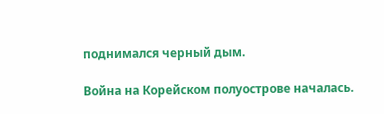поднимался черный дым.

Война на Корейском полуострове началась.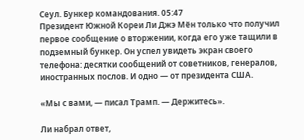Сеул. Бункер командования. 05:47
Президент Южной Кореи Ли Джэ Мён только что получил первое сообщение о вторжении, когда его уже тащили в подземный бункер. Он успел увидеть экран своего телефона: десятки сообщений от советников, генералов, иностранных послов. И одно — от президента США.

«Мы с вами, — писал Трамп. — Держитесь».

Ли набрал ответ,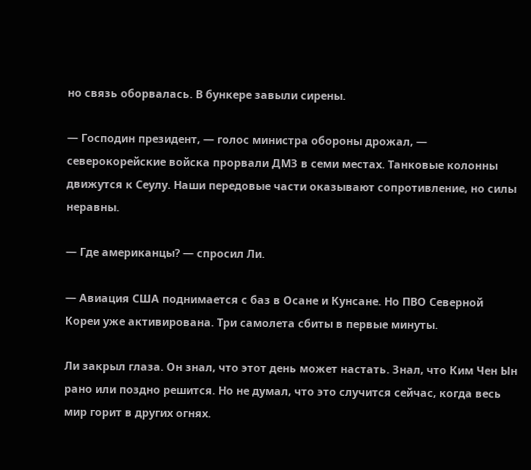но связь оборвалась. В бункере завыли сирены.

— Господин президент, — голос министра обороны дрожал, — северокорейские войска прорвали ДМЗ в семи местах. Танковые колонны движутся к Сеулу. Наши передовые части оказывают сопротивление, но силы неравны.

— Где американцы? — спросил Ли.

— Авиация США поднимается с баз в Осане и Кунсане. Но ПВО Северной Кореи уже активирована. Три самолета сбиты в первые минуты.

Ли закрыл глаза. Он знал, что этот день может настать. Знал, что Ким Чен Ын рано или поздно решится. Но не думал, что это случится сейчас, когда весь мир горит в других огнях.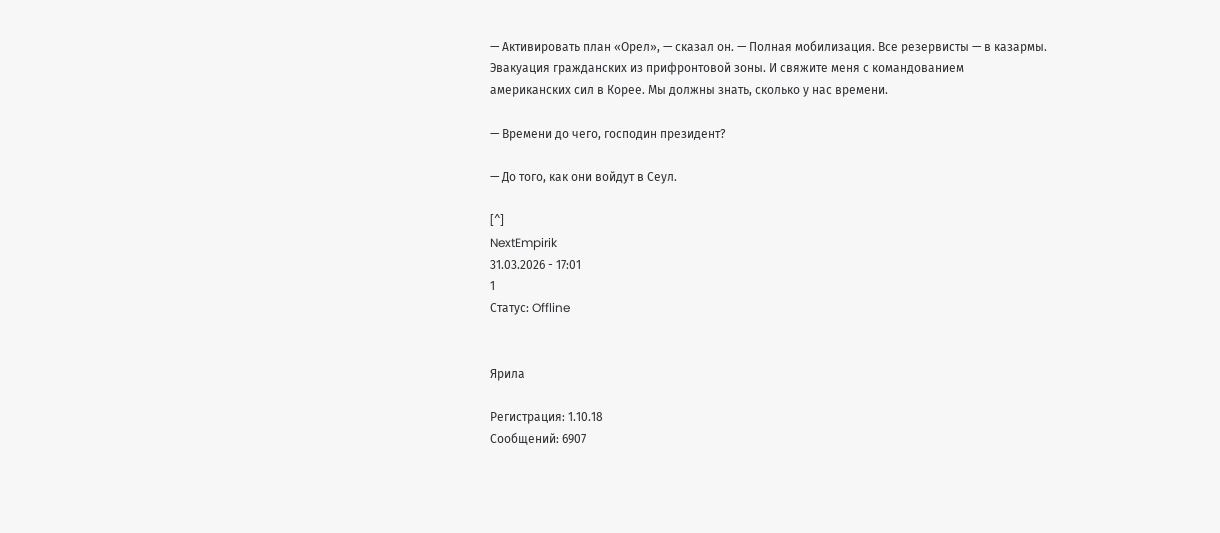— Активировать план «Орел», — сказал он. — Полная мобилизация. Все резервисты — в казармы. Эвакуация гражданских из прифронтовой зоны. И свяжите меня с командованием американских сил в Корее. Мы должны знать, сколько у нас времени.

— Времени до чего, господин президент?

— До того, как они войдут в Сеул.

[^]
NextEmpirik
31.03.2026 - 17:01
1
Статус: Offline


Ярила

Регистрация: 1.10.18
Сообщений: 6907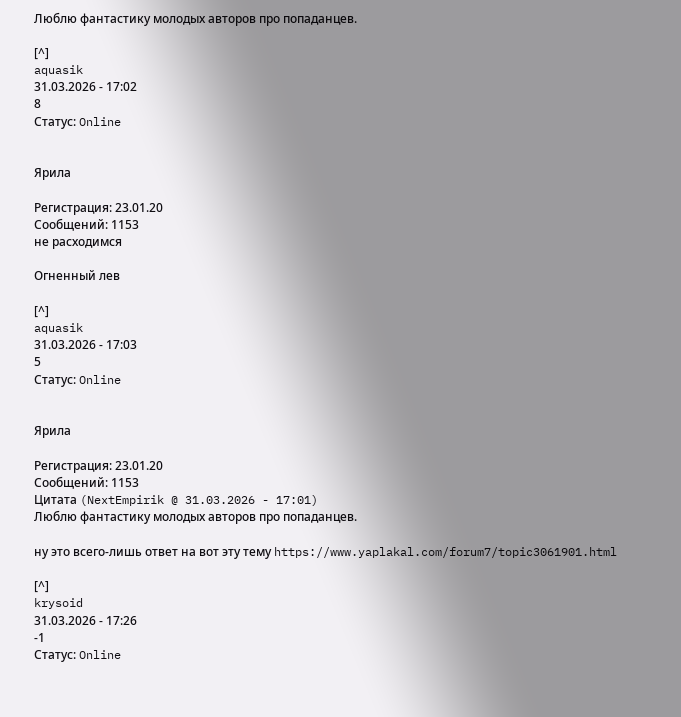Люблю фантастику молодых авторов про попаданцев.

[^]
aquasik
31.03.2026 - 17:02
8
Статус: Online


Ярила

Регистрация: 23.01.20
Сообщений: 1153
не расходимся

Огненный лев

[^]
aquasik
31.03.2026 - 17:03
5
Статус: Online


Ярила

Регистрация: 23.01.20
Сообщений: 1153
Цитата (NextEmpirik @ 31.03.2026 - 17:01)
Люблю фантастику молодых авторов про попаданцев.

ну это всего-лишь ответ на вот эту тему https://www.yaplakal.com/forum7/topic3061901.html

[^]
krysoid
31.03.2026 - 17:26
-1
Статус: Online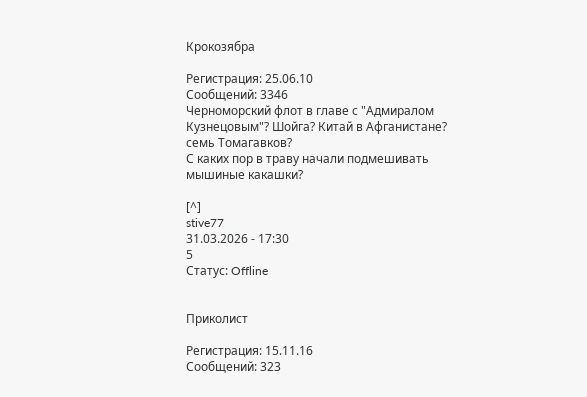Крокозябра

Регистрация: 25.06.10
Сообщений: 3346
Черноморский флот в главе с "Адмиралом Кузнецовым"? Шойга? Китай в Афганистане? семь Томагавков?
С каких пор в траву начали подмешивать мышиные какашки?

[^]
stive77
31.03.2026 - 17:30
5
Статус: Offline


Приколист

Регистрация: 15.11.16
Сообщений: 323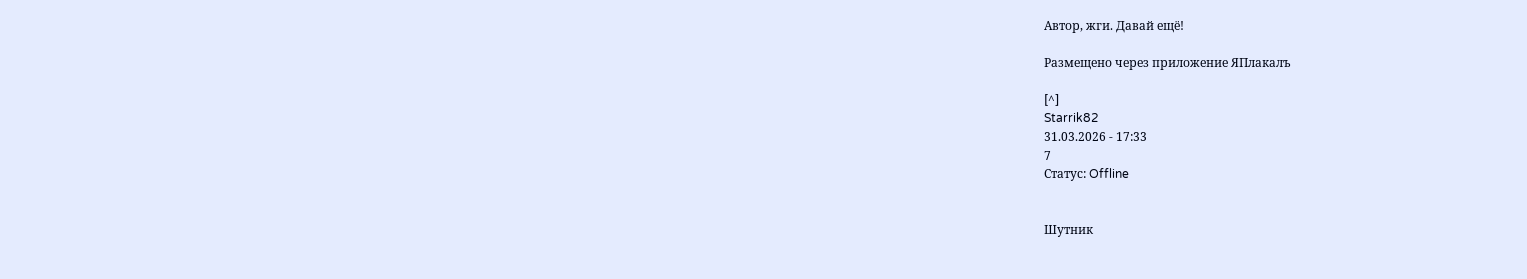Автор, жги. Давай ещё!

Размещено через приложение ЯПлакалъ

[^]
Starrik82
31.03.2026 - 17:33
7
Статус: Offline


Шутник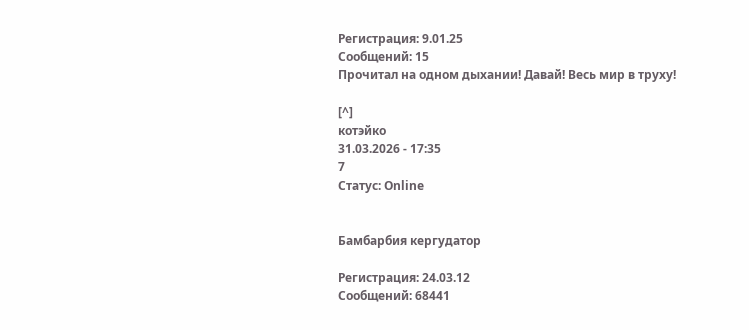Регистрация: 9.01.25
Сообщений: 15
Прочитал на одном дыхании! Давай! Весь мир в труху!

[^]
котэйко
31.03.2026 - 17:35
7
Статус: Online


Бамбарбия кергудатор

Регистрация: 24.03.12
Сообщений: 68441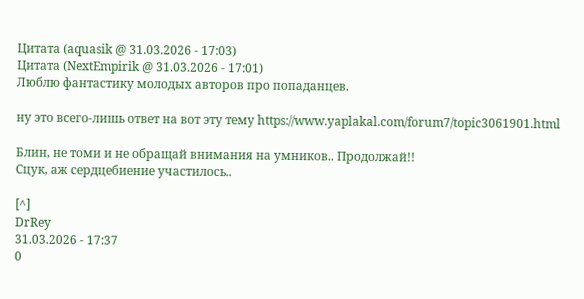Цитата (aquasik @ 31.03.2026 - 17:03)
Цитата (NextEmpirik @ 31.03.2026 - 17:01)
Люблю фантастику молодых авторов про попаданцев.

ну это всего-лишь ответ на вот эту тему https://www.yaplakal.com/forum7/topic3061901.html

Блин, не томи и не обращай внимания на умников.. Продолжай!!
Сцук, аж сердцебиение участилось..

[^]
DrRey
31.03.2026 - 17:37
0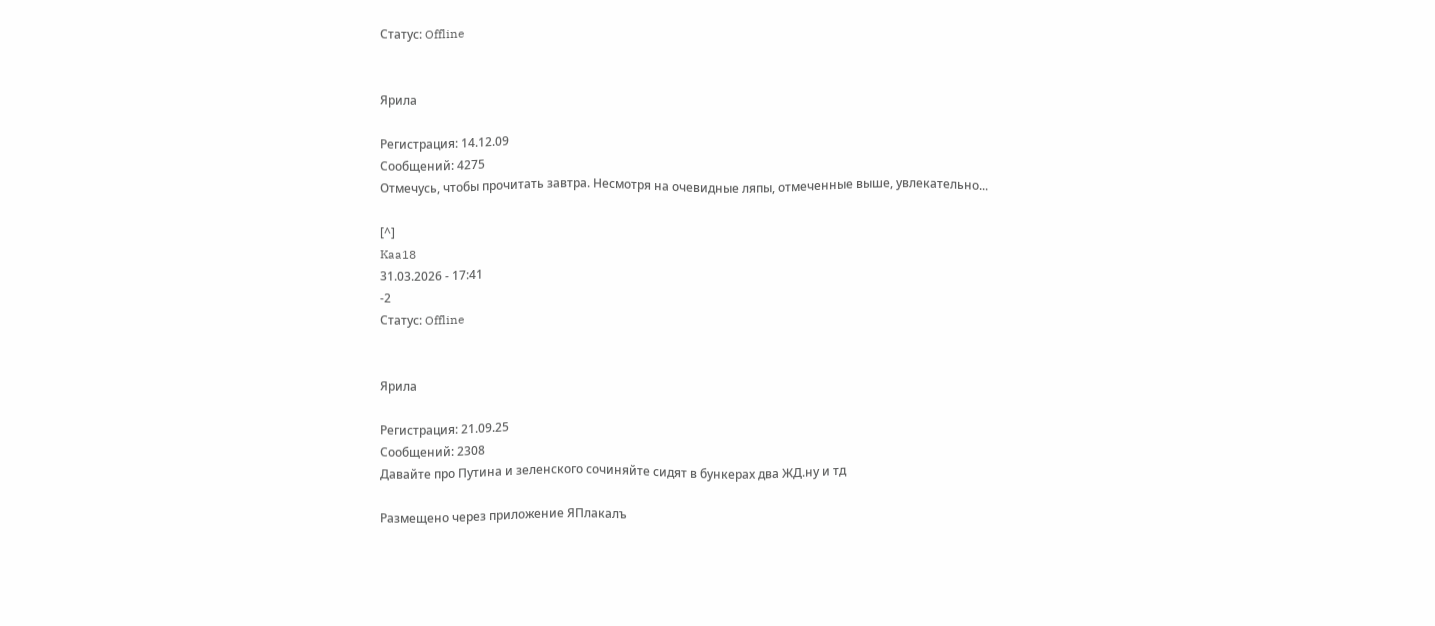Статус: Offline


Ярила

Регистрация: 14.12.09
Сообщений: 4275
Отмечусь, чтобы прочитать завтра. Несмотря на очевидные ляпы, отмеченные выше, увлекательно...

[^]
Kaa18
31.03.2026 - 17:41
-2
Статус: Offline


Ярила

Регистрация: 21.09.25
Сообщений: 2308
Давайте про Путина и зеленского сочиняйте сидят в бункерах два ЖД.ну и тд

Размещено через приложение ЯПлакалъ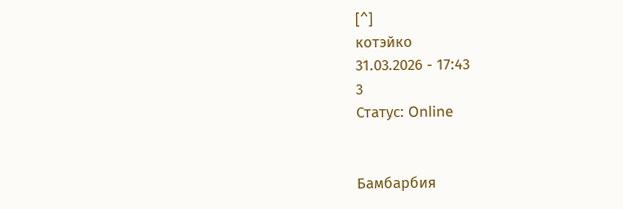[^]
котэйко
31.03.2026 - 17:43
3
Статус: Online


Бамбарбия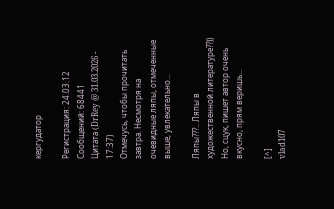кергудатор

Регистрация: 24.03.12
Сообщений: 68441
Цитата (DrRey @ 31.03.2026 - 17:37)
Отмечусь, чтобы прочитать завтра. Несмотря на очевидные ляпы, отмеченные выше, увлекательно...

Ляпы???.. Ляпы в художественной литературе??))
Но, сцук, пишет автор очень вкусно, прям веришь...

[^]
vlad107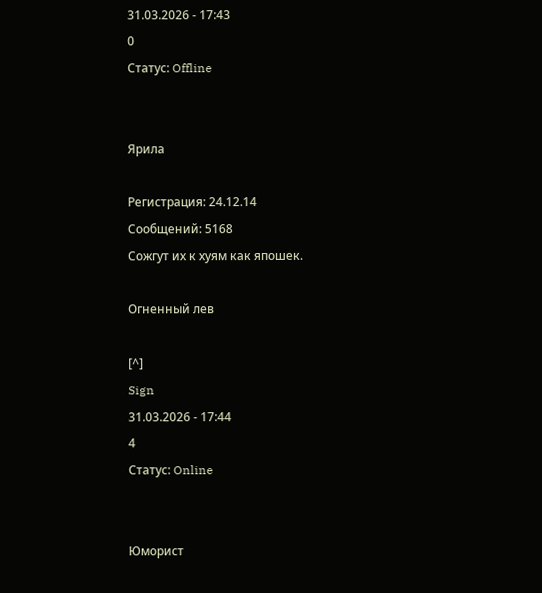31.03.2026 - 17:43
0
Статус: Offline


Ярила

Регистрация: 24.12.14
Сообщений: 5168
Сожгут их к хуям как япошек.

Огненный лев

[^]
Sign
31.03.2026 - 17:44
4
Статус: Online


Юморист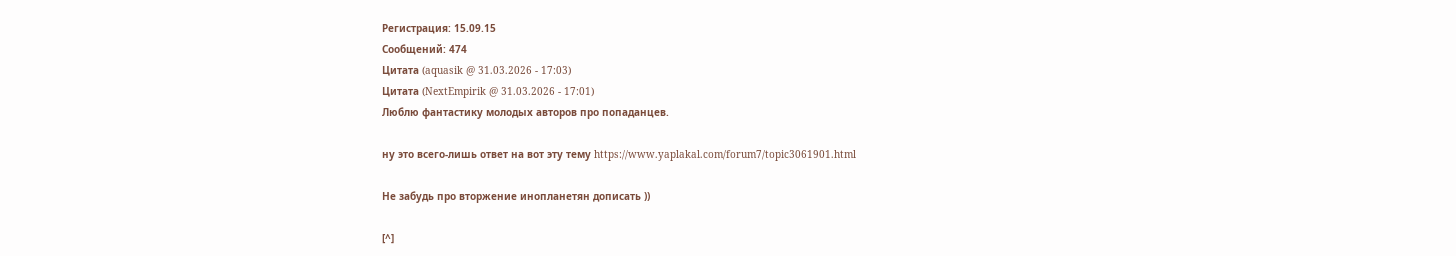Регистрация: 15.09.15
Сообщений: 474
Цитата (aquasik @ 31.03.2026 - 17:03)
Цитата (NextEmpirik @ 31.03.2026 - 17:01)
Люблю фантастику молодых авторов про попаданцев.

ну это всего-лишь ответ на вот эту тему https://www.yaplakal.com/forum7/topic3061901.html

Не забудь про вторжение инопланетян дописать ))

[^]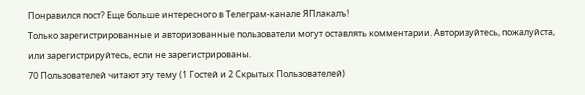Понравился пост? Еще больше интересного в Телеграм-канале ЯПлакалъ!
Только зарегистрированные и авторизованные пользователи могут оставлять комментарии. Авторизуйтесь, пожалуйста, или зарегистрируйтесь, если не зарегистрированы.
70 Пользователей читают эту тему (1 Гостей и 2 Скрытых Пользователей)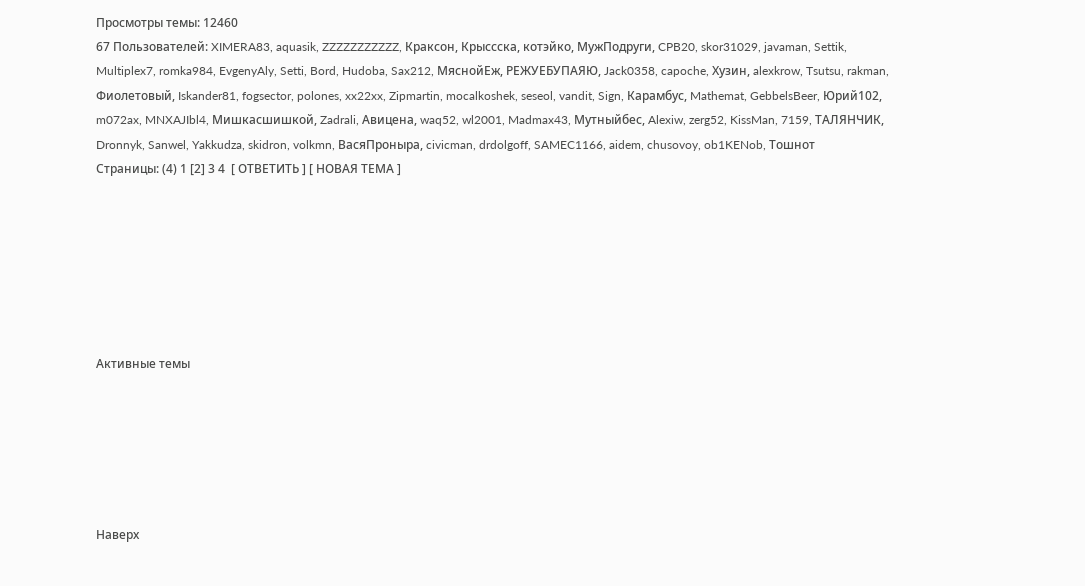Просмотры темы: 12460
67 Пользователей: XIMERA83, aquasik, ZZZZZZZZZZZ, Краксон, Крыссска, котэйко, МужПодруги, CPB20, skor31029, javaman, Settik, Multiplex7, romka984, EvgenyAly, Setti, Bord, Hudoba, Sax212, МяснойЕж, РЕЖУЕБУПАЯЮ, Jack0358, capoche, Хузин, alexkrow, Tsutsu, rakman, Фиолетовый, Iskander81, fogsector, polones, xx22xx, Zipmartin, mocalkoshek, seseol, vandit, Sign, Карамбус, Mathemat, GebbelsBeer, Юрий102, m072ax, MNXAJIbl4, Мишкасшишкой, Zadrali, Авицена, waq52, wl2001, Madmax43, Мутныйбес, Alexiw, zerg52, KissMan, 7159, ТАЛЯНЧИК, Dronnyk, Sanwel, Yakkudza, skidron, volkmn, ВасяПроныра, civicman, drdolgoff, SAMEC1166, aidem, chusovoy, ob1KENob, Тошнот
Страницы: (4) 1 [2] 3 4  [ ОТВЕТИТЬ ] [ НОВАЯ ТЕМА ]







Активные темы






Наверх